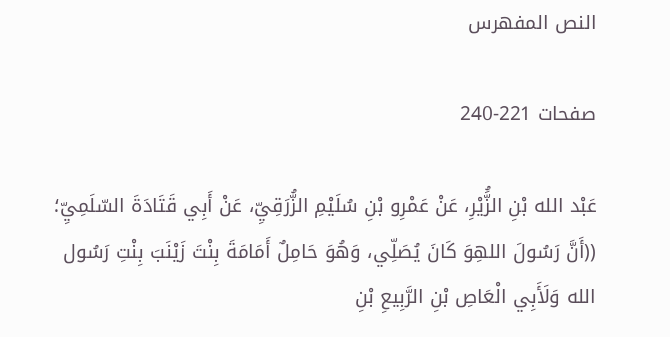النص المفهرس

صفحات 221-240

عَبْد الله بْنِ الزَُّيْرِ، عَنْ عَمْرِو بْنِ سُلَيْمِ الزُّرَقِيِّ، عَنْ أَبِي قَتَادَةَ السّلَمِيِّ؛
((أَنَّ رَسُولَ اللهِوَ كَانَ يُصَلِّي، وَهُوَ حَامِلٌ أَمَامَةَ بِنْتَ زَيْنَبَ بِنْتِ رَسُول
الله وَلَأَبِي الْعَاصِ بْنِ الرَّبِيعِ بْنِ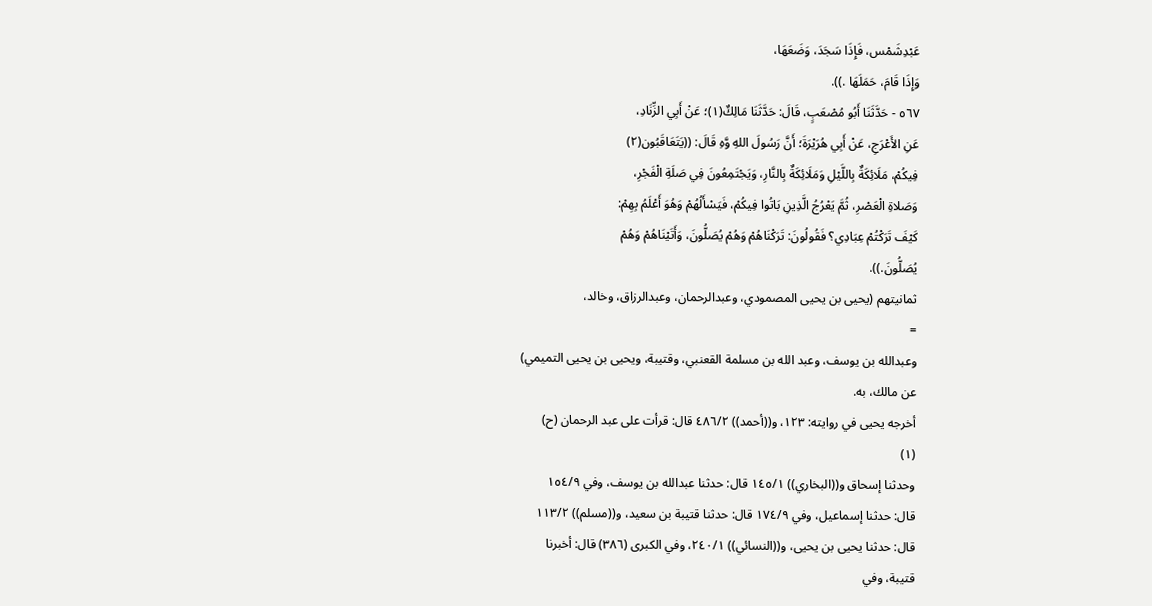عَبْدِشَمْس، فَإِذَا سَجَدَ، وَضَعَهَا،
وَإِذَا قَامَ، حَمَلَهَا .)).
٥٦٧ - حَدَّثَنَا أَبُو مُصْعَبٍ، قَالَ: حَدَّثَنَا مَالِكٌ(١)؛ عَنْ أَبِي الزِّنَادِ،
عَنِ الأَعْرَجِ، عَنْ أَبِي هُرَيْرَةَ؛ أَنَّ رَسُولَ اللهِ وَّهِ قَالَ: ((يَتَعَاقَبُون(٢)
فِيكُمْ، مَلَائِكَةٌ بِاللَّيْلِ وَمَلَائِكَةٌ بِالنَّارِ، وَيَجْتَمِعُونَ فِي صَلَةِ الْفَجْرِ،
وَصَلاةِ الْعَصْرِ، ثُمَّ يَعْرُجُ الَّذِينِ بَاتُوا فِيكُمْ، فَيَسْأَلُهُمْ وَهُوَ أَعْلَمُ بِهِمْ:
كَيْفَ تَرَكْتُمْ عِبَادِي؟ فَقُولُونَ: تَرَكْنَاهُمْ وَهُمْ يُصَلُّونَ، وَأَتَيْنَاهُمْ وَهُمْ
يُصَلُّونَ.)).
ثمانيتهم (يحيى بن يحيى المصمودي، وعبدالرحمان، وعبدالرزاق، وخالد،
=
وعبدالله بن يوسف، وعبد الله بن مسلمة القعنبي، وقتيبة، ويحيى بن يحيى التميمي)
عن مالك، به.
أخرجه يحيى في روايته: ١٢٣، و((أحمد)) ٤٨٦/٢ قال: قرأت على عبد الرحمان (ح)
(١)
وحدثنا إسحاق و((البخاري)) ١٤٥/١ قال: حدثنا عبدالله بن يوسف، وفي ١٥٤/٩
قال: حدثنا إسماعيل، وفي ١٧٤/٩ قال: حدثنا قتيبة بن سعيد، و((مسلم)) ١١٣/٢
قال: حدثنا يحيى بن يحيى، و((النسائي)) ٢٤٠/١، وفي الكبرى (٣٨٦) قال: أخبرنا
قتيبة، وفي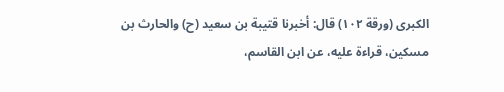الكبرى (ورقة ١٠٢) قال: أخبرنا قتيبة بن سعيد (ح) والحارث بن
مسكين، قراءة عليه، عن ابن القاسم،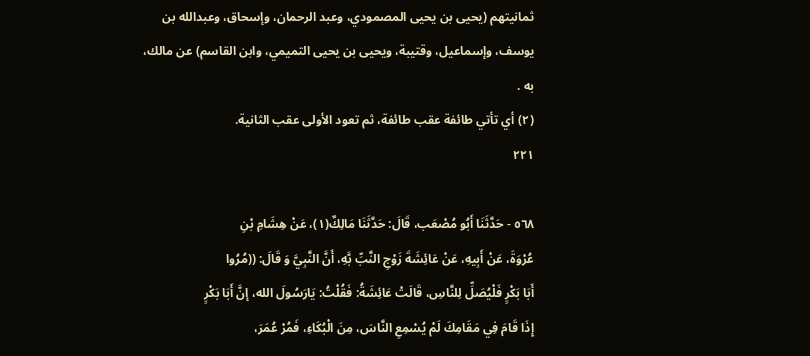ثمانيتهم (يحيى بن يحيى المصمودي، وعبد الرحمان، وإسحاق، وعبدالله بن
يوسف، وإسماعيل، وقتيبة، ويحيى بن يحيى التميمي، وابن القاسم) عن مالك،
به .
(٢) أي تأتي طائفة عقب طائفة، ثم تعود الأولى عقب الثانية.
٢٢١

٥٦٨ - حَدَّثَنَا أَبُو مُصْعَب، قَالَ: حَدَّثَنَا مَالِكٌ(١)، عَنْ هِشَامِ بْنِ
عُرْوَةَ، عَنْ أَبِيهِ، عَنْ عَائِشَةَ زَوْجِ النَّبِّ بَّهِ، أَنَّ النَّبِيَّ وَ قَالَ: ((مُرُوا
أَبَا بَكْرٍ فَلْيُصَلِّ لِلنَّاسِ، قَالَتْ عَائِشَةُ: فَقُلْتُ: يَارَسُولَ الله، إنَّ أَبَا بَكْرٍ
إِذَا قَامَ فِي مَقَامِكَ لَمْ يُسْمِعِ النَّاسَ، مِنَ الْبُكَاءِ، فَمُرْ عُمَرَ،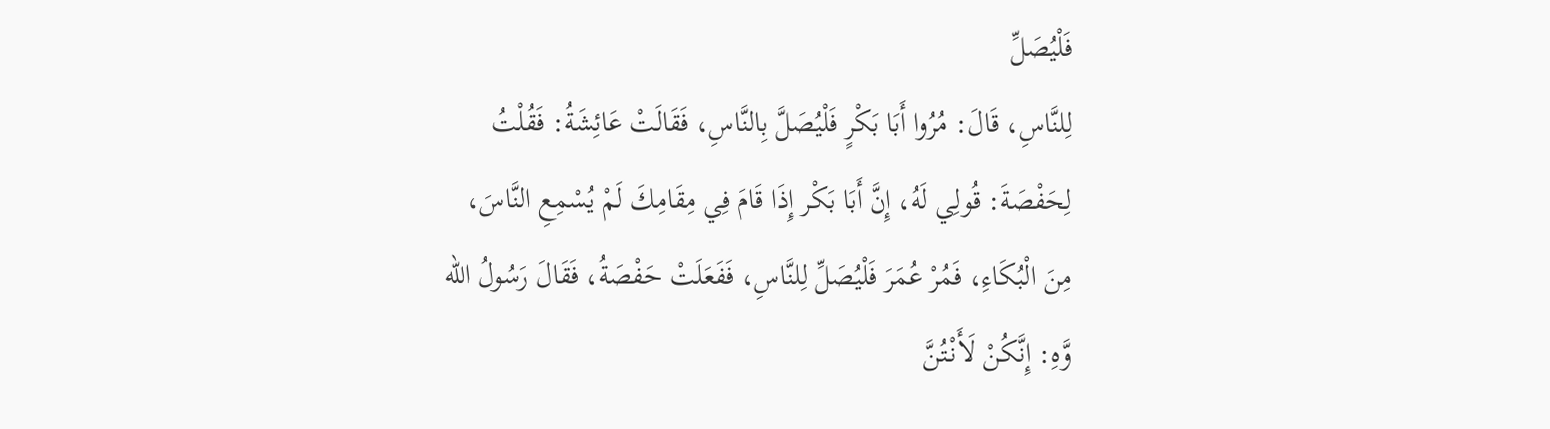فَلْيُصَلِّ
لِلنَّاسِ، قَالَ: مُرُوا أَبَا بَكْرٍ فَلْيُصَلَّ بِالنَّاسِ، فَقَالَتْ عَائِشَةُ: فَقُلْتُ
لِحَفْصَةَ: قُولِي لَهُ، إِنَّ أَبَا بَكْر إِذَا قَامَ فِي مِقَامِكَ لَمْ يُسْمِعِ النَّاسَ،
مِنَ الْبُكَاءِ، فَمُرْ عُمَرَ فَلْيُصَلِّ لِلنَّاسِ، فَفَعَلَتْ حَفْصَةُ، فَقَالَ رَسُولُ الله
وَّهِ: إِنَّكُنْ لَأَنْتُنَّ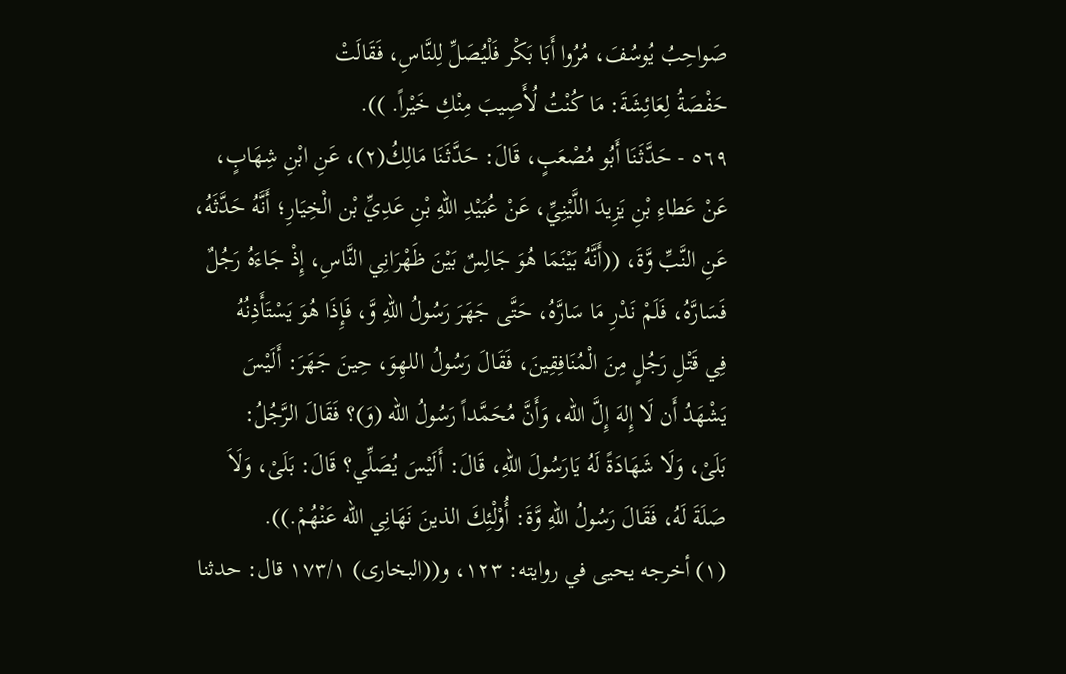صَواحِبُ يُوسُفَ، مُرُوا أَبَا بَكْر فَلْيُصَلِّ لِلنَّاسِ، فَقَالَتْ
حَفْصَةُ لِعَائِشَةَ: مَا كُنْتُ لُأَصِيبَ مِنْكِ خَيْراً. )).
٥٦٩ - حَدَّثَنَا أَبُو مُصْعَبٍ، قَالَ: حَدَّثَنَا مَالِكُ(٢)، عَنِ ابْنِ شِهَابٍ،
عَنْ عَطاءِ بْنِ يَزِيدَ اللَّيْنِيِّ، عَنْ عُبَيْدِ اللهِ بْنِ عَدِيِّ بْن الْخِيَارِ؛ أَنَّهُ حَدَّثَهُ،
عَنِ النَّبِّ وَّةَ، ((أَنَّهُ بَيْنَمَا هُوَ جَالِسٌ بَيْنَ ظَهْرَانِي النَّاسِ، إِذْ جَاءَهُ رَجُلٌ
فَسَارَّهُ، فَلَمْ نَدْرِ مَا سَارَّهُ، حَتَّى جَهَرَ رَسُولُ اللهِ وَّ، فَإِذَا هُوَ يَسْتَأَذِنُهُ
فِي قَتْلِ رَجُلٍ مِنَ الْمُنَافِقِينَ، فَقَالَ رَسُولُ اللهِوَ، حِينَ جَهَرَ: أَلَيْسَ
يَشْهَدُ أَن لَا إِلهَ إِلَّ الله، وَأَنَّ مُحَمَّداً رَسُولُ الله (وَ)؟ فَقَالَ الرَّجُلُ:
بَلَىْ، وَلَا شَهَادَةً لَهُ يَارَسُولَ اللهِ، قَالَ: أَلَيْسَ يُصَلِّي؟ قَالَ: بَلَىْ، وَلَاَ
صَلَةَ لَهُ، فَقَالَ رَسُولُ اللهِ وَّةَ: أُوْلْئِكَ الذينَ نَهَانِي الله عَنْهُمْ.)).
(١) أخرجه يحيى في روايته: ١٢٣، و((البخارى) ١٧٣/١ قال: حدثنا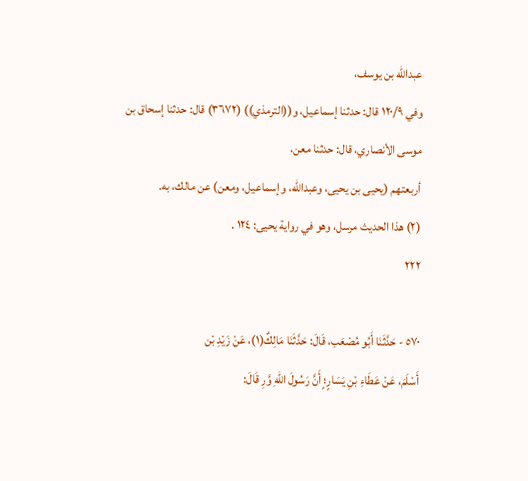عبدالله بن يوسف،
وفي ١٢٠/٩ قال: حدثنا إسماعيل، و((الترمذي)) (٣٦٧٢) قال: حدثنا إسحاق بن
موسى الأنصاري، قال: حدثنا معن،
أربعتهم (يحيى بن يحيى، وعبدالله، وإسماعيل، ومعن) عن مالك، به.
(٢) هذا الحديث مرسل، وهو في رواية يحيى: ١٢٤ .
٢٢٢

٥٧٠ - حَدَّثَنَا أَبُو مُصْعَب، قَالَ: حَدَّثَنَا مَالِكٌ(١)، عَنْ زَيْدِ بْن
أَسْلَمَ، عَنْ عَطَاءِ بْنِ يَسَارٍ؛ٍ أَنَّ رَسُولَ اللهِ وَّرِ قَالَ: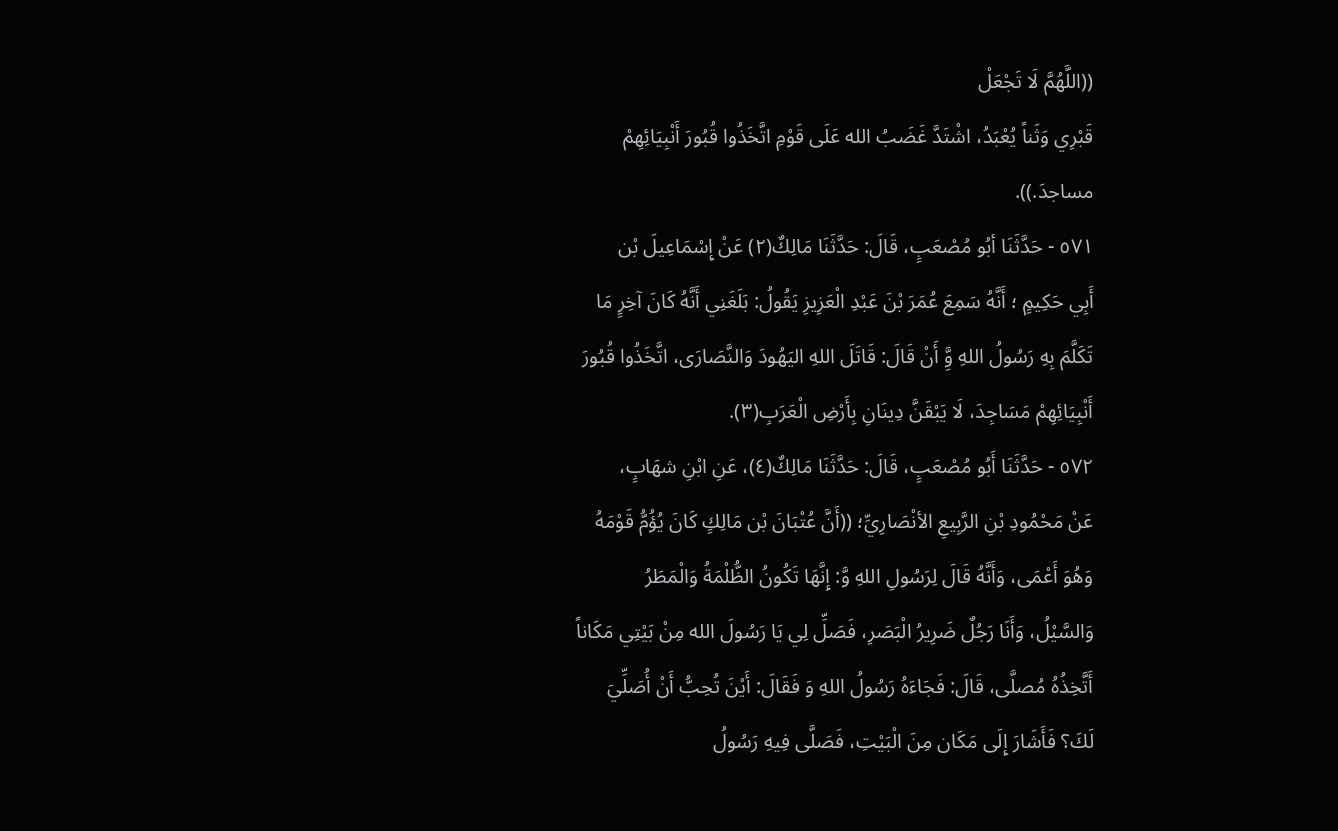((اللَّهُمَّ لَا تَجْعَلْ
قَبْرِي وَثَناً يُعْبَدُ، اشْتَدَّ غَضَبُ الله عَلَى قَوْمِ اتَّخَذُوا قُبُورَ أَنْبِيَائِهِمْ
مساجدَ.)).
٥٧١ - حَدَّثَنَا أبُو مُصْعَبٍ، قَالَ: حَدَّثَنَا مَالِكٌ(٢) عَنْ إِسْمَاعِيلَ بْن
أَبِي حَكِيمٍ ؛ أَنَّهُ سَمِعَ عُمَرَ بْنَ عَبْدِ الْعَزِيزِ يَقُولُ: بَلَغَنِي أَنَّهُ كَانَ آخِرٍ مَا
تَكَلَّمَ بِهِ رَسُولُ اللهِ وَِّ أَنْ قَالَ: قَاتَلَ اللهِ اليَهُودَ وَالنَّصَارَى، اتَّخَذُوا قُبُورَ
أَنْبِيَائِهِمْ مَسَاجِدَ، لَا يَبْقَنَّ دِينَانِ بِأَرْضِ الْعَرَبِ(٣).
٥٧٢ - حَدَّثَنَا أَبُو مُصْعَبٍ، قَالَ: حَدَّثَنَا مَالِكٌ(٤)، عَنِ ابْنِ شهَابٍ،
عَنْ مَحْمُودِ بْنِ الرَّبِيعِ الأنْصَارِيِّ؛ ((أَنَّ عُتْبَانَ بْن مَالِكٍ كَانَ يُؤُمُّ قَوْمَهُ
وَهُوَ أَعْمَى، وَأَنَّهُ قَالَ لِرَسُولِ اللهِ وَّ: إِنَّهَا تَكُونُ الظُّلْمَةُ وَالْمَطَرُ
وَالسَّيْلُ، وَأَنَا رَجُلٌ ضَرِيرُ الْبَصَرِ، فَصَلِّ لِي يَا رَسُولَ الله مِنْ بَيْتِي مَكَاناً
أَتَّخِذُهُ مُصلَّى، قَالَ: فَجَاءَهُ رَسُولُ اللهِ وَ فَقَالَ: أَيْنَ تُحِبُّ أَنْ أُصَلِّيَ
لَكَ؟ فَأَشَارَ إِلَى مَكَان مِنَ الْبَيْتِ، فَصَلَّى فِيهِ رَسُولُ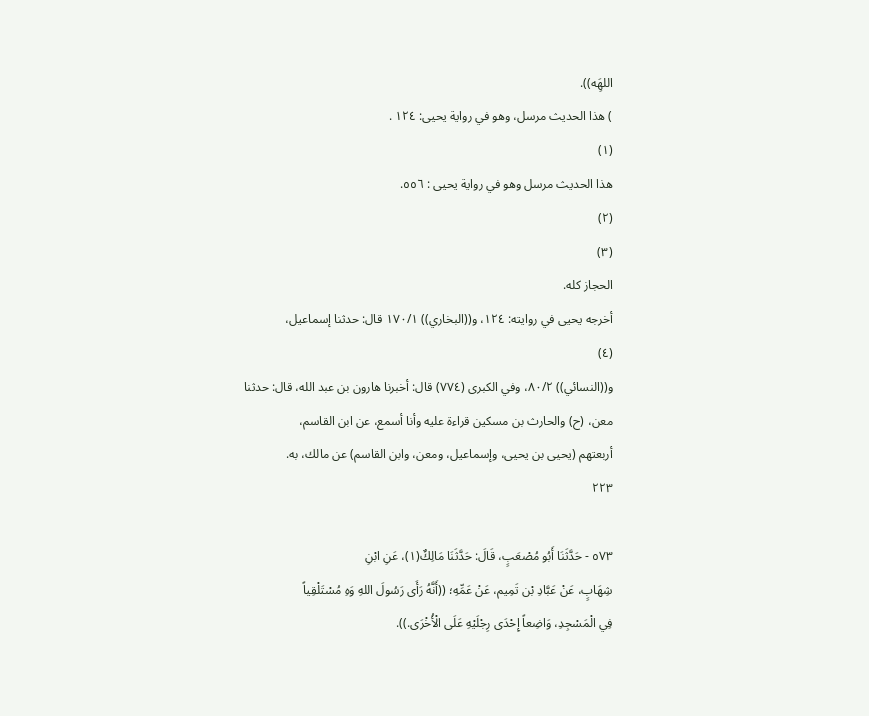اللهَِه)).
) هذا الحديث مرسل، وهو في رواية يحيى: ١٢٤ .
(١)
هذا الحديث مرسل وهو في رواية يحيى : ٥٥٦.
(٢)
(٣)
الحجاز كله.
أخرجه يحيى في روايته: ١٢٤، و((البخاري)) ١٧٠/١ قال: حدثنا إسماعيل،
(٤)
و((النسائي)) ٨٠/٢، وفي الكبرى (٧٧٤) قال: أخبرنا هارون بن عبد الله، قال: حدثنا
معن، (ح) والحارث بن مسكين قراءة عليه وأنا أسمع، عن ابن القاسم،
أربعتهم (يحيى بن يحيى، وإسماعيل، ومعن، وابن القاسم) عن مالك، به.
٢٢٣

٥٧٣ - حَدَّثَنَا أَبُو مُصْعَبٍ، قَالَ: حَدَّثَنَا مَالِكٌ(١)، عَنِ ابْنِ
شِهَابٍ، عَنْ عَبَّادِ بْن تَمِيم، عَنْ عَمِّهِ؛ ((أَنَّهُ رَأَى رَسُولَ اللهِ وَهِ مُسْتَلْقِياً
فِي الْمَسْجِدِ، وَاضِعاً إِحْدَى رِجْلَيْهِ عَلَى الْأُخْرَى.)).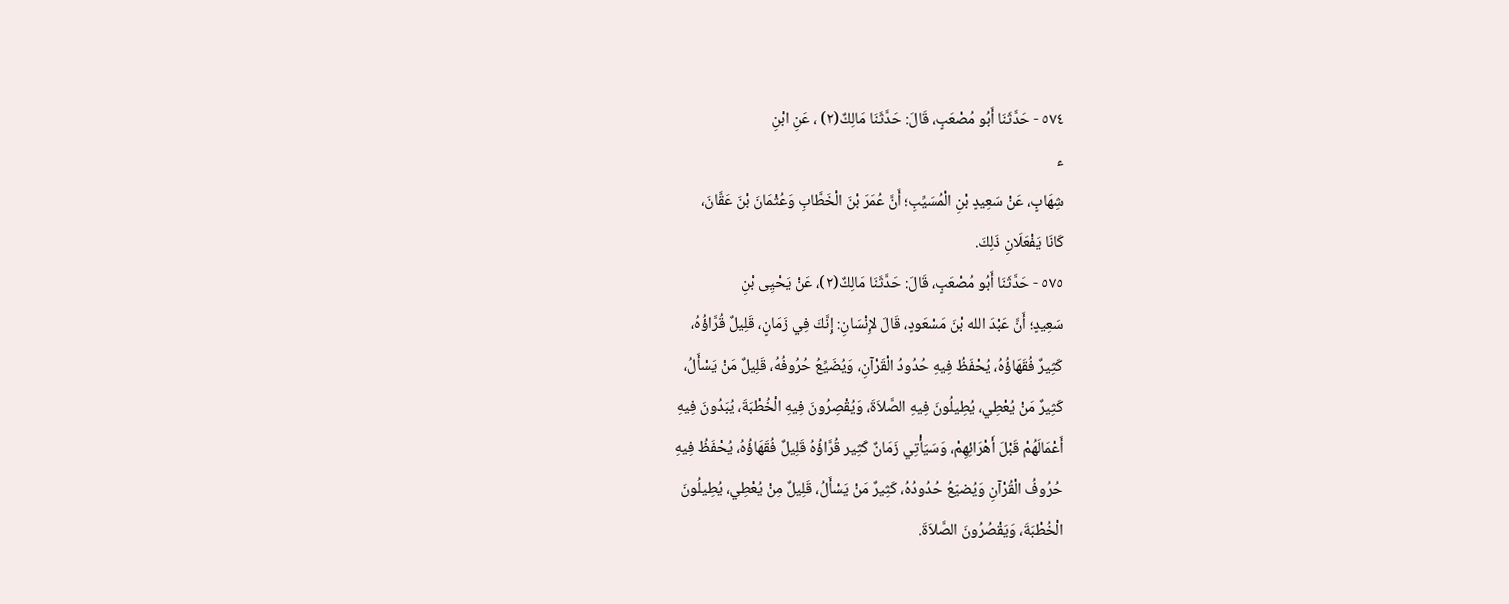٥٧٤ - حَدَّثَنَا أَبُو مُصْعَبٍ، قَالَ: حَدَّثَنَا مَالِكٌ(٢) ، عَنِ ابْنِ
ء
شِهَابٍ، عَنْ سَعِيدٍ بْنِ الْمُسَيِّبِ؛ أَنَّ عُمَرَ بْنَ الْخَطَّابِ وَعُثْمَانَ بْنَ عَقَّانَ،
كَانَا يَفْعَلَانِ ذَلِكَ.
٥٧٥ - حَدَّثَنَا أَبُو مُصْعَبٍ، قَالَ: حَدَّثَنَا مَالِكٌ(٢)، عَنْ يَحْيِى بْنِ
سَعِيدٍ؛ أَنَّ عَبْدَ الله بْنَ مَسْعَودٍ، قَالَ لإِنْسَانِ: إِنَّكَ فِي زَمَانٍ، قَلِيلٌ قُرَّاؤُهُ،
كَثِيرٌ فُقَهَاؤُهُ، يُحْفَظُ فِيهِ حُدُودُ الْقَرْآنِ، وَيُضَيِّعُ حُرُوفُهُ، قَلِيلٌ مَنْ يَسْأَلُ،
كَثِيرٌ مَنْ يُعْطِي، يُطِيلُونَ فِيهِ الصَّلاَةَ، وَيُقْصِرُونَ فِيهِ الْخُطْبَةَ، يُبَدُونَ فِيهِ
أَعْمَالَهُمْ قَبْلَ أَهْرَائِهِمْ، وَسَيَأْتِي زَمَانٌ كَثِير قُرَّاؤُهُ قَلِيلٌ فُقَهَاؤُهُ، يُحْفَظُ فِيهِ
حُرُوفُ الْقُرْآنِ وَيُضيّعُ حُدُودُهُ، كَثِيرٌ مَنْ يَسْأَلُ، قَلِيلٌ مِنْ يُعْطِي، يُطِيلُونَ
الْخُطْبَةَ، وَيَقْصُرُونَ الصَّلاَةَ.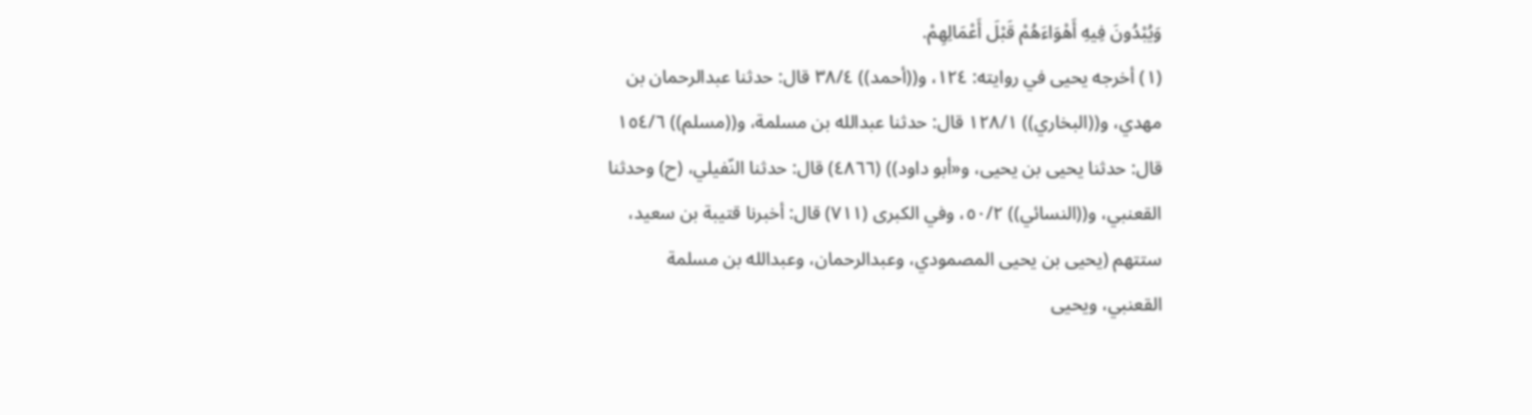وَيُبْدُونَ فِيهِ أَهْوَاءَهُمْ قَبْلَ أَعْمَالِهِمْ.
(١) أخرجه يحيى في روايته: ١٢٤، و((أحمد)) ٣٨/٤ قال: حدثنا عبدالرحمان بن
مهدي، و((البخاري)) ١٢٨/١ قال: حدثنا عبدالله بن مسلمة، و((مسلم)) ١٥٤/٦
قال: حدثنا یحیی بن یحیی، و«أبو داود)) (٤٨٦٦) قال: حدثنا النّفيلي، (ح) وحدثنا
القعنبي، و((النسائي)) ٥٠/٢، وفي الكبرى (٧١١) قال: أخبرنا قتيبة بن سعيد،
ستتهم (يحيى بن يحيى المصمودي، وعبدالرحمان، وعبدالله بن مسلمة
القعنبي، ويحيى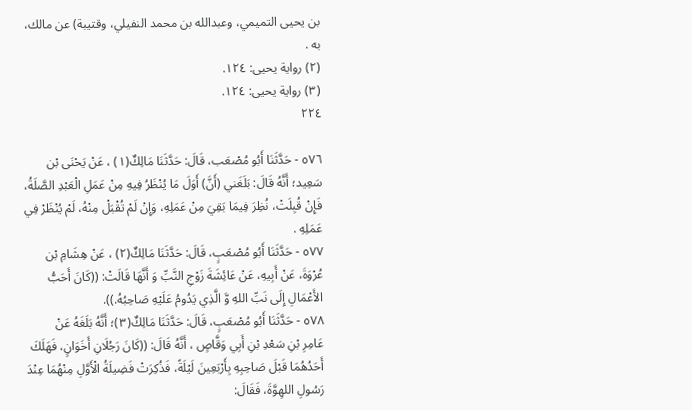بن يحيى التميمي، وعبدالله بن محمد النفيلي، وقتيبة) عن مالك،
به .
(٢) رواية يحيى: ١٢٤.
(٣) رواية يحيى: ١٢٤.
٢٢٤

٥٧٦ - حَدَّثَنَا أَبُو مُصْعَب، قَالَ: حَدَّثَنَا مَالِكٌ(١) ، عَنْ يَحْنَى بْن
سَعِيد؛ أَنَّهُ قَالَ: بَلَغَني (أَنَّ) أَوَلَ مَا يُنْظَرُ فِيهِ مِنْ عَمَلِ الْعَبْدِ الصَّلَةُ،
فَإِنْ قُبِلَتْ، نُظِرَ فِيمَا بَقِيَ مِنْ عَمَلِهِ، وَإِنْ لَمْ تُقْبَلْ مِنْهُ، لَمْ يُنْظَرْ فِي
عَمَلِهِ .
٥٧٧ - حَدَّثَنَا أَبُو مُصْعَبٍ، قَالَ: حَدَّثَنَا مَالِكٌ(٢) ، عَنْ هِشَامِ بْن
عُرْوَةَ، عَنْ أَبِيهِ، عَنْ عَائِشَةَ زَوْجِ النَّبِّ وَ أَنَّهَا قَالَتْ: ((كَانَ أَحَبُّ
الأَعْمَالِ إِلَى نَبِّ اللهِ وَّ الَّذِي يَدُومُ عَلَيْهِ صَاحِبُهُ.)).
٥٧٨ - حَدَّثَنَا أَبُو مُصْعَبٍ، قَالَ: حَدَّثَنَا مَالِكٌ(٣)؛ أَنَّهُ بَلَغَهُ عَنْ
عَامِرِ بْنِ سَعْدِ بْنِ أَبِي وَقَّاصٍ ، أَنَّهُ قَالَ: ((كَانَ رَجُلَانِ أَخَوَانٍ، فَهَلَكَ
أَحَدُهُمَا قَبْلَ صَاحِبِهِ بِأَرْبَعِينَ لَيْلَةً، فَذُكِرَتْ فَضِيلَةُ الْأَوَّلِ مِنْهُمَا عِنْدَ
رَسُولِ اللهِوَّةَ، فَقَالَ: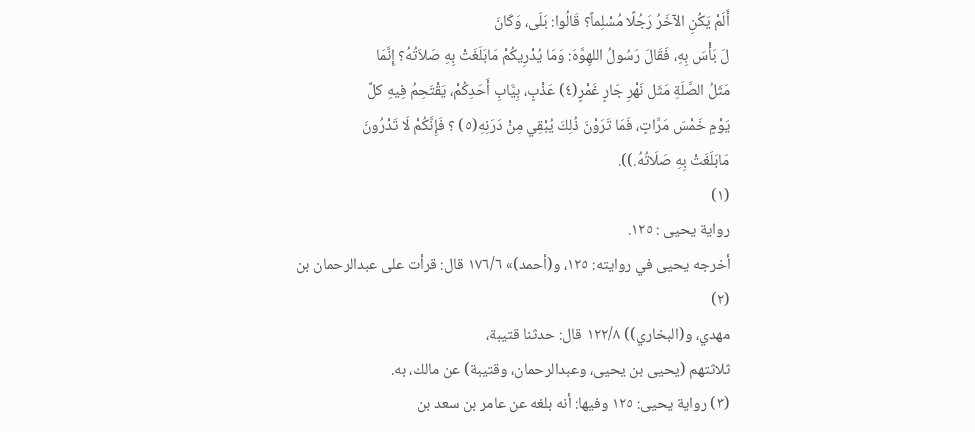أَلَمْ يَكُنِ الآخَرُ رَجُلًا مُسْلِماً؟ قَالُوا: بَلَى، وَكَانَ
لَ بَأْسَ بِهِ، فَقَالَ رَسُولُ اللهِوَّهَ: وَمَا يُدْرِيكُمْ مَابَلَغَتْ بِهِ صَلاَتُهُ؟ إِنَّمَا
مَثَلُ الصَّلَةِ مَثَل نَهْرِ جَارٍ غَمْرٍ(٤) عَذْبٍ، بِيَّابِ أَحَدِكُمْ، يَقْتَحِمُ فِيهِ كلَّ
يَوْمٍ خَمْسَ مَرَّاتٍ، فَمَا تَرَوْنَ ذُلِكَ يُبْقِي مِنْ دَرَنِهِ(٥) ؟ فَإِنَّكُمْ لَا تَدْرُونَ
مَابَلَغَتْ بِهِ صَلَاتُهُ.)).
(١)
رواية يحيى : ١٢٥.
أخرجه يحيى في روايته: ١٢٥، و(أحمد)» ١٧٦/٦ قال: قرأت على عبدالرحمان بن
(٢)
مهدي، و(البخاري)) ١٢٢/٨ قال: حدثنا قتيبة،
ثلاثتهم (يحيى بن يحيى، وعبدالرحمان، وقتيبة) عن مالك، به.
(٣) رواية يحيى: ١٢٥ وفيها: أنه بلغه عن عامر بن سعد بن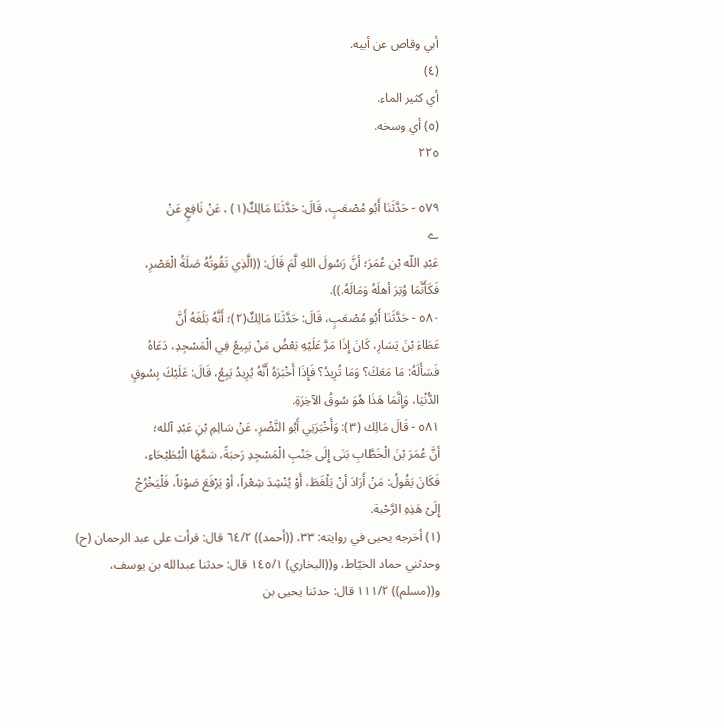أبي وقاص عن أبيه.
(٤)
أي كثير الماء.
(٥) أي وسخه.
٢٢٥

٥٧٩ - حَدَّثَنَا أَبُو مُصْعَبٍ، قَالَ: حَدَّثَنَا مَالِكٌ(١) ، عَنْ نَافِعٍ عَنْ
ے
عَبْدِ اللّه بْن عُمَرَ؛ أنَّ رَسُولَ اللهِ لَّمَ قَالَ: ((الَّذِي تَقُوتُهُ صَلَةُ الْعَصْرِ،
فَكَأَنَّمَا وُتِرَ أهلَهُ وَمَالَهُ.)).
٥٨٠ - حَدَّثَنَا أَبُو مُصْعَبٍ، قَالَ: حَدَّثَنَا مَالِكٌ(٢)؛ أَنَّهُ بَلَغَهُ أَنَّ
عَطَاءَ بْنَ يَسَارِ، كَانَ إِذَا مَرَّ عَلَيْهِ بَعْضُ مَنْ يَبِيعُ فِي الْمَسْجِدِ، دَعَاهُ
فَسَأَلَهُ: مَا مَعَكَ؟ وَمَا تُرِيدُ؟ فَإِذَا أَخْبَرَهُ أَنَّهُ يُرِيدُ يَبِعُ، قَالَ: عَلَيْكَ بِسُوقٍ
الدُّنْيَا، وَإِنَّمَا هَذَا هُوَ سُوقُ الآخِرَةِ.
٥٨١ - قَالَ مَالِك (٣): وَأَخْبَرَنِي أَبُو النَّضْرِ، عَنْ سَالِمِ بْنِ عَبْدِ آلله؛
أنَّ عُمَرَ بْنَ الْخَطَّابِ بَنَى إِلَى جَنْبِ الْمَسْجِدِ رَحبَةً، سَمَّهَا الْبُطَيْحَاءِ،
فَكَانَ يَقُولُ: مَنْ أَرَادَ أنْ يَلْغَطَ، أَوْ يُنْشِدَ شِعْراً، أوْ يَرْفَعَ صَوْتاً، فَلْيَخْرُجْ
إِلَىْ هَذِهِ الرَّحْبة.
(١) أخرجه يحيى في روايته: ٣٣، ((أحمد)) ٦٤/٢ قال: قرأت على عبد الرحمان (ح)
وحدثني حماد الخيّاط، و((البخاري) ١٤٥/١ قال: حدثنا عبدالله بن يوسف،
و((مسلم)) ١١١/٢ قال: حدثنا يحيى بن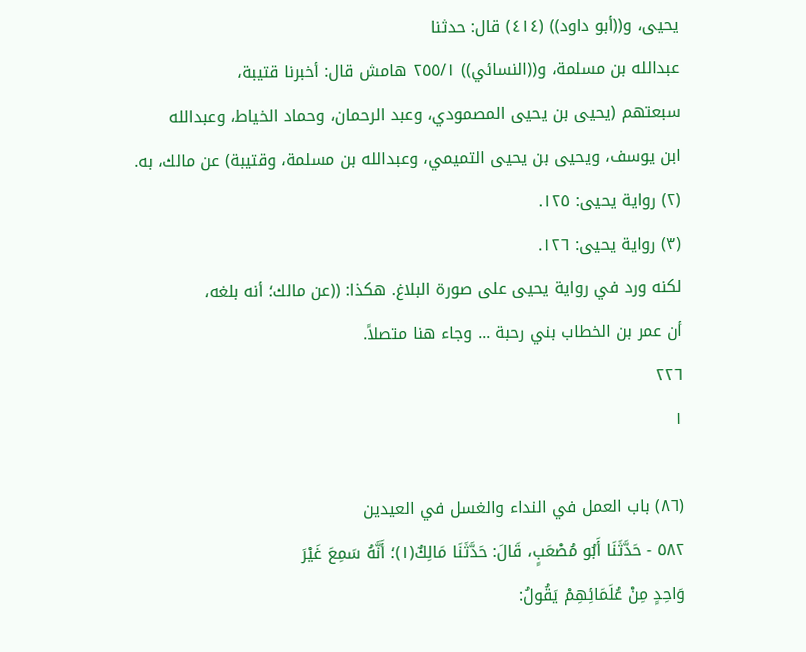يحيى، و((أبو داود)) (٤١٤) قال: حدثنا
عبدالله بن مسلمة، و((النسائي)) ٢٥٥/١ هامش قال: أخبرنا قتيبة،
سبعتهم (يحيى بن يحيى المصمودي، وعبد الرحمان، وحماد الخياط، وعبدالله
ابن يوسف، ويحيى بن يحيى التميمي، وعبدالله بن مسلمة، وقتيبة) عن مالك، به.
(٢) رواية يحيى: ١٢٥.
(٣) رواية يحيى: ١٢٦.
لكنه ورد في رواية يحيى على صورة البلاغ. هكذا: ((عن مالك؛ أنه بلغه،
أن عمر بن الخطاب بني رحبة ... وجاء هنا متصلاً.
٢٢٦
١

(٨٦) باب العمل في النداء والغسل في العيدين
٥٨٢ - حَدَّثَنَا أَبُو مُصْعَبٍ، قَالَ: حَدَّثَنَا مَالِكٌ(١)؛ أَنَّهُ سَمِعَ غَيْرَ
وَاحِدٍ مِنْ عُلَمَائِهِمْ يَقُولُ: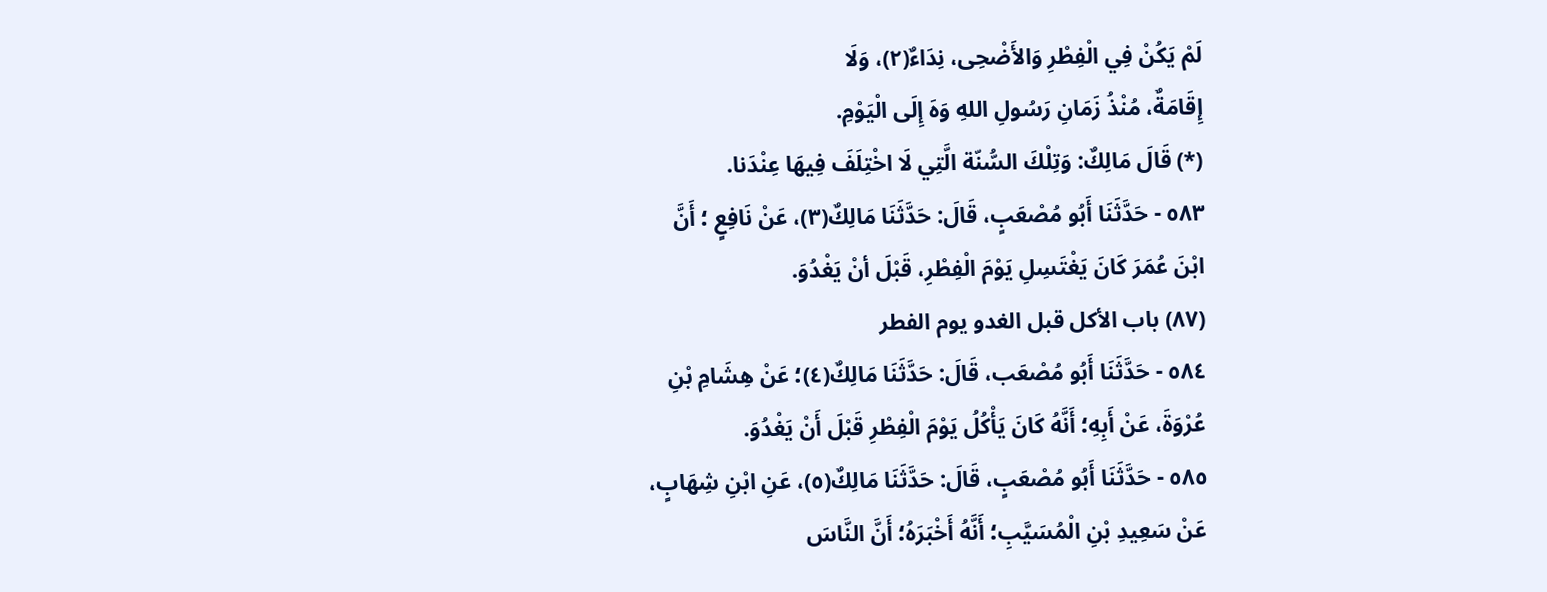لَمْ يَكُنْ فِي الْفِطْرِ وَالأَضْحِى، نِدَاءٌ(٢)، وَلَا
إِقَامَةٌ، مُنْذُ زَمَانِ رَسُولِ اللهِ وَهَ إِلَى الْيَوْمِ.
(*) قَالَ مَالِكٌ: وَتِلْكَ السُّنّة الَّتِي لَا اخْتِلَفَ فِيهَا عِنْدَنا.
٥٨٣ - حَدَّثَنَا أَبُو مُصْعَبٍ، قَالَ: حَدَّثَنَا مَالِكٌ(٣)، عَنْ نَافِعٍ ؛ أَنَّ
ابْنَ عُمَرَ كَانَ يَغْتَسِلِ يَوْمَ الْفِطْرِ، قَبْلَ أنْ يَغْدُوَ.
(٨٧) باب الأكل قبل الغدو يوم الفطر
٥٨٤ - حَدَّثَنَا أَبُو مُصْعَب، قَالَ: حَدَّثَنَا مَالِكٌ(٤)؛ عَنْ هِشَامِ بْنِ
عُرْوَةَ، عَنْ أَبِهِ؛ أَنَّهُ كَانَ يَأْكُلُ يَوْمَ الْفِطْرِ قَبْلَ أَنْ يَغْدُوَ.
٥٨٥ - حَدَّثَنَا أَبُو مُصْعَبٍ، قَالَ: حَدَّثَنَا مَالِكٌ(٥)، عَنِ ابْنِ شِهَابٍ،
عَنْ سَعِيدِ بْنِ الْمُسَيَّبِ؛ أَنَّهُ أَخْبَرَهُ؛ أَنَّ النَّاسَ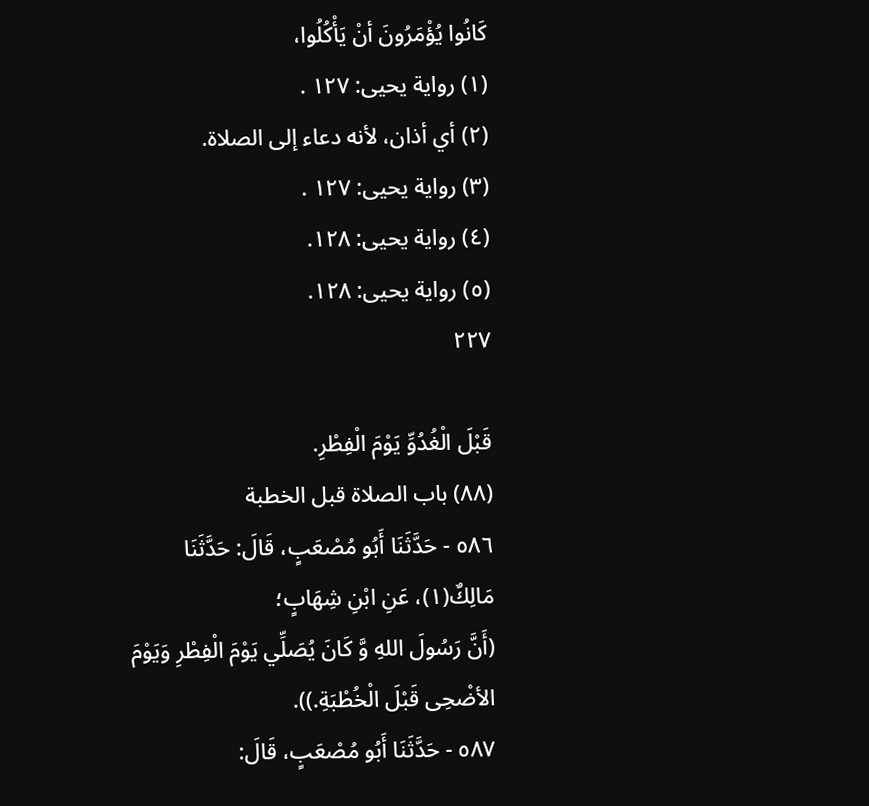كَانُوا يُؤْمَرُونَ أنْ يَأْكُلُوا،
(١) رواية يحيى: ١٢٧ .
(٢) أي أذان، لأنه دعاء إلى الصلاة.
(٣) رواية يحيى: ١٢٧ .
(٤) رواية يحيى: ١٢٨.
(٥) رواية يحيى: ١٢٨.
٢٢٧

قَبْلَ الْغُدُوِّ يَوْمَ الْفِطْرِ.
(٨٨) باب الصلاة قبل الخطبة
٥٨٦ - حَدَّثَنَا أَبُو مُصْعَبٍ، قَالَ: حَدَّثَنَا مَالِكٌ(١)، عَنِ ابْنِ شِهَابٍ؛
(أَنَّ رَسُولَ اللهِ وَّ كَانَ يُصَلِّي يَوْمَ الْفِطْرِ وَيَوْمَ الأضْحِى قَبْلَ الْخُطْبَةِ.)).
٥٨٧ - حَدَّثَنَا أَبُو مُصْعَبٍ، قَالَ: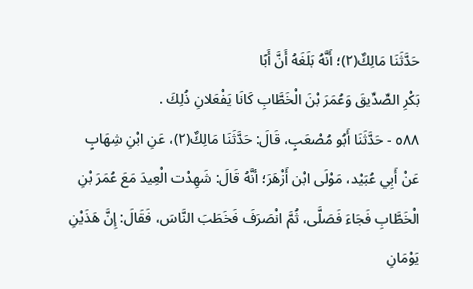حَدَّثَنَا مَالِكٌ(٢)؛ أَنَّهُ بَلَغَهُ أَنَّ أَبًا
بَكْرِ الصِّدِّيقَ وَعُمَرَ بْنَ الْخَطَّابِ كَانَا يَفْعَلانِ ذُلِكَ .
٥٨٨ - حَدَّثَنَا أَبُو مُصْعَبٍ، قَالَ: حَدَّثَنَا مَالِكٌ(٢)، عَنِ ابْنِ شِهَابٍ
عَنْ أَبِي عُبَيْد، مَوْلَى ابْن أَزْهَرَ؛ أنَّهُ قَالَ: شَهِدْت الْعِيدَ مَعَ عُمَرَ بْنِ
الْخَطَّابِ فَجَاءَ فَصَلَّى، ثُمَّ انْصَرَفَ فَخَطَبَ النَّاسَ، فَقَالَ: إِنَّ هَذَيْنِ
يَوْمَانِ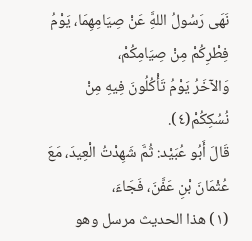نَهَى رَسُولُ اللهَِّ عَنْ صِيَامِهِمَا، يَوْمُ فِطْرِكُمْ مِنْ صِيَامِكُمْ،
وَالآخَرُ يَوْمُ تَأْكُلُونَ فِيهِ مِنْ نُسُكِكُمْ(٤).
قَالَ أَبُو عُبَيْد: ثُمَّ شَهِدْتُ الْعِيدَ، مَعَ عُثْمَانَ بْنِ عَفَّنَ، فَجَاءَ،
(١) هذا الحديث مرسل وهو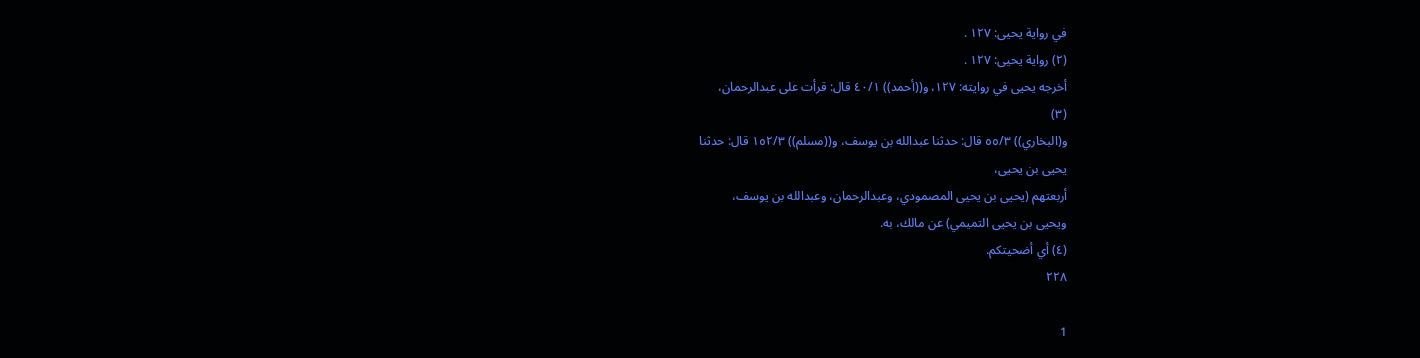في رواية يحيى: ١٢٧ .
(٢) رواية يحيى: ١٢٧ .
أخرجه يحيى في روايته: ١٢٧، و((أحمد)) ٤٠/١ قال: قرأت على عبدالرحمان،
(٣)
و(البخاري)) ٥٥/٣ قال: حدثنا عبدالله بن یوسف، و((مسلم)) ١٥٢/٣ قال: حدثنا
یحیی بن یحیی،
أربعتهم (يحيى بن يحيى المصمودي، وعبدالرحمان، وعبدالله بن يوسف،
ویحیی بن یحیی التميمي) عن مالك، به.
(٤) أي أضحيتكم.
٢٢٨

1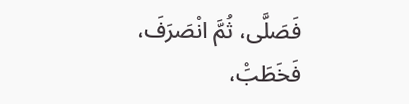فَصَلَّى، ثُمَّ انْصَرَفَ، فَخَطَبَْ،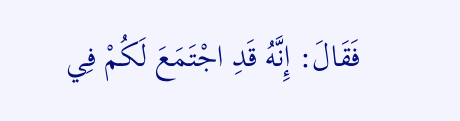فَقَالَ: إِنَّهُ قَدِ اجْتَمَعَ لَكُمْ فِي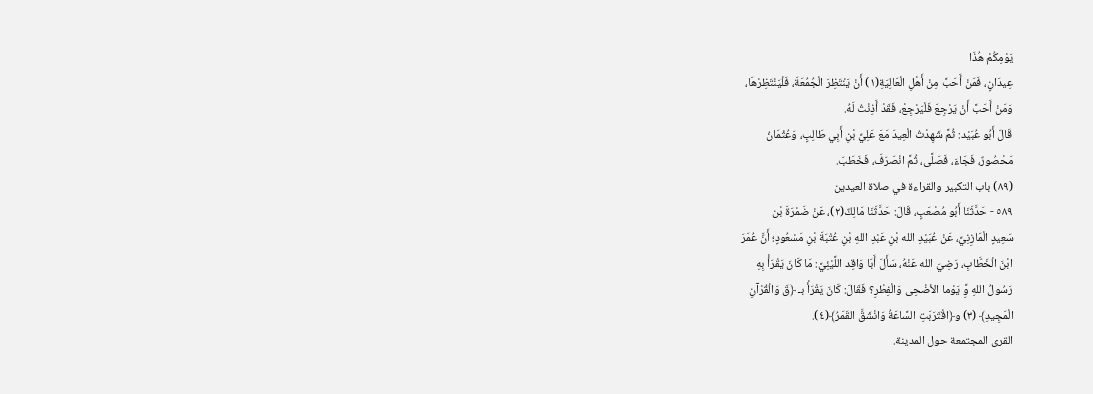يَوْمِكُمْ هُذَا
عِيدَانٍ، فَمَنْ أَحَبَّ مِنْ أَهْلِ الْعَالِيَةِ(١) أَنْ يَنْتَظِرَ الْجُمُعَةَ، فَلْيَنْتَظِرْهَا،
وَمَنْ أَحَبَّ أَنْ يَرْجِعَ فَلْيَرْجِعْ، فَقَدْ أَذِنْتُ لَهُ.
قَالَ أَبُو عُبَيْد: ثُمَّ شَهِدْتُ الْعِيدَ مَعَ عَلِيِّ بْنِ أَبِي طَالِبٍ، وَعُثْمَانُ
مَحْصُورٌ، فَجَاءَ، فَصَلَّى، ثُمَّ انْصَرَفَ، فَخَطَبَ.
(٨٩) باب التكبير والقراءة في صلاة العيدين
٥٨٩ - حَدَّثَنَا أَبُو مُصْعَبٍ، قَالَ: حَدَّثَنَا مَالِكٌ(٢)، عَنْ ضَمْرَةَ بْن
سَعِيدٍ الْمَازِنِيِّ، عَنْ عُبَيْدِ الله بْنِ عَبْدِ اللهِ بْنِ عُتْبَةَ بْنِ مَسْعُودٍ؛ أَنَّ عُمَرَ
ابْنَ الْخَطَّابِ، رَضِيَ الله عَنْهُ، سَأَلَ أَبَا وَاقِد اللَّيْئِيَّ: مَا كَانَ يَقْرَأْ بِهِ
رَسُولُ اللهِ وَِّ يَوْما الأضْحِى وَالْفِطْرِ؟ فَقَالَ: كَانَ يَقْرَأْ بـ ﴿قَ وَالْقُرْآنِ
الْمَجِيدِ﴾ (٣) و﴿اقْتَرَبَتِ السَّاعَةُ وَانْشَقَّ القَمَرُ﴾(٤).
القرى المجتمعة حول المدينة.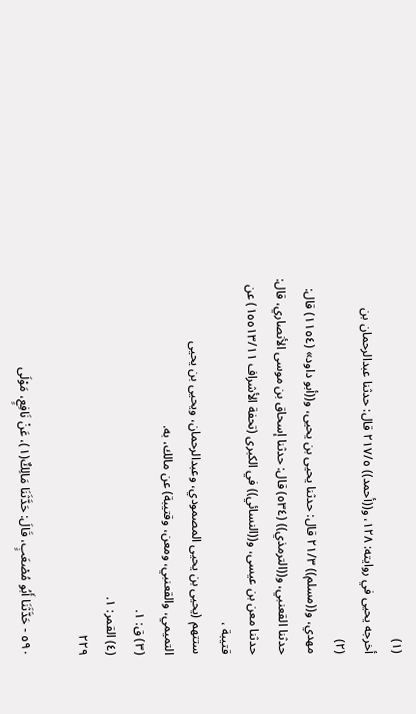(١)
أخرجه يحيى في روايته: ١٢٨، و((أحمد)) ٢١٧/٥ قال: حدثنا عبدالرحمان بن
(٢)
مهدي، و((مسلم)) ٢١/٣ قال: حدثنا يحيى بن يحيى، و((أبو داود» (١١٥٤) قال:
حدثنا القعنبي، و((الترمذي)) (٥٣٤) قال: حدثنا إسحاق بن موسى الأنصاري، قال:
حدثنا معن بن عيسى، و((النسائي)) في الكبرى (تحفة الأشراف ١٥٥١٣/١١) عن
قتيبة ،
ستتهم (يحيى بن يحيى المصمودي، وعبدالرحمان، ويحيى بن يحيى
التميمي، والقعنبي، ومعن، وقتيبة) عن مالك، به.
(٣) ق: ١.
(٤) القمر: ١.
٢٢٩

٥٩٠ - حَدَّثَنَا أَبُو مُصْعَبٍ، قَالَ: حَدَّثَنَا مَالِكٌ(١)، عَنْ نَافِعٍ، مَوْلَى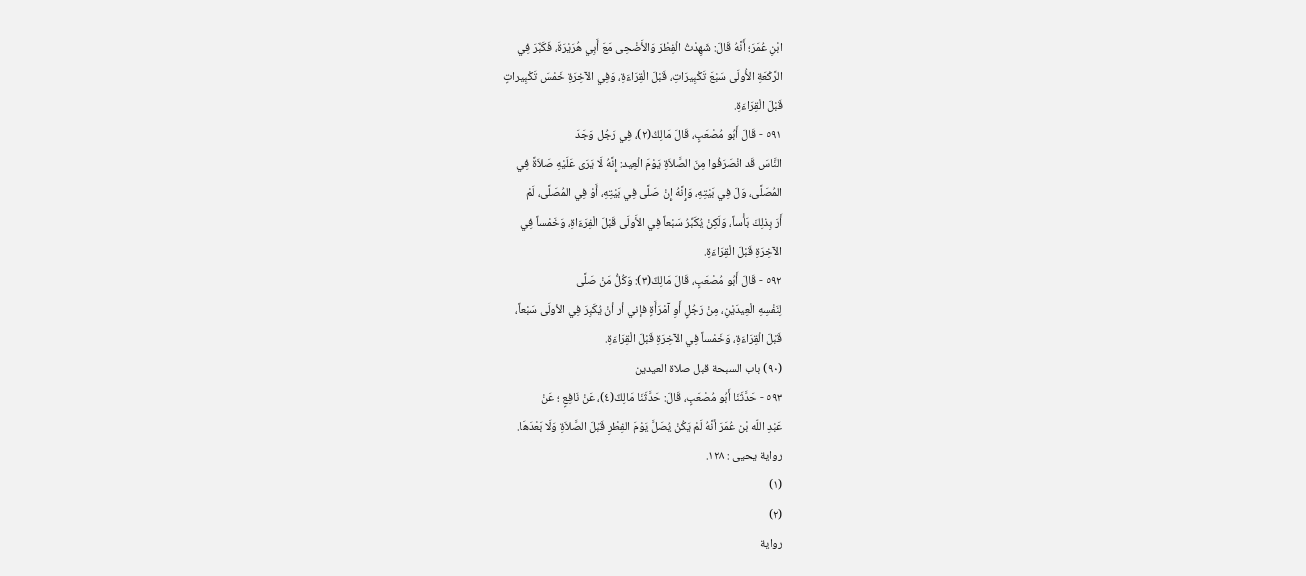ابْنِ عُمَرَ؛ أَنَّهُ قَالَ: شَهِدْتُ الْفِطْرَ وَالأَضْحِى مَعَ أَبِي هُرَيْرَةَ، فَكَبَّرَ فِي
الرَّكْعَةِ الأُولَى سَبْعَ تَكْبِيرَاتِ، قَبْلَ الْقِرَاءَةِ، وَفِي الآخِرَةِ خَمْسَ تَكْبِيراتٍ
قَبْلَ الْقِرَاءَةِ.
٥٩١ - قَالَ أَبُو مُصْعَبٍ، قَالَ مَالِكُ(٢)، فِي رَجُل وَجَدَ
النَّاسَ قَد انْصَرَفُوا مِنَ الصَّلاَةِ يَوْمَ الْعِيد: إِنَّهُ لَا يَرَى عَلَيْهِ صَلاَةً فِي
المُصَلَّى، وَلَ فِي بَيْتِهِ، وَإِنَّهُ إِنْ صَلَّى فِي بَيْتِهِ، أَوْ فِي المُصَلَّى، لَمْ
أَرَ بِذلِكَ بَأْساً، وَلَكِنْ يُكَبِّرُ سَبْعاً فِي الأَولَى قَبْلَ الْفِرَءَاةِ، وَخَمْساً فِي
الآخِرَةِ قَبْلَ الْقِرَاءَةِ.
٥٩٢ - قَالَ أَبُو مُصْعَبٍ، قَالَ مَالِكٌ(٣): وَكُلُّ مَنْ صَلَّى
لِنَفْسِهِ الْعِيدَيْنِ، مِنْ رَجُلٍ أَوِ آمْرَأَةٍ فإني أر أنْ يُكَبِرَ فِي الأولَى سَبْعاً،
قَبْلَ الْقِرَاءَةِ، وَخَمْساً فِي الآخِرَةِ قَبْلَ الْقِرَاءَةِ.
(٩٠) باب السبحة قبل صلاة العيدين
٥٩٣ - حَدَّثَنَا أَبُو مُصْعَبٍ، قَالَ: حَدَّثَنَا مَالِكٌ(٤)، عَنْ نَافِعٍ ؛ عَنْ
عَبْدِ اللّه بْن عُمَرَ أنَّهُ لَمْ يَكُنْ يُصَلَّ يَوْمَ الفِطْرِ قَبْلَ الصَّلاَةِ وَلَا بَعْدَهَا.
رواية يحيى : ١٢٨.
(١)
(٢)
رواية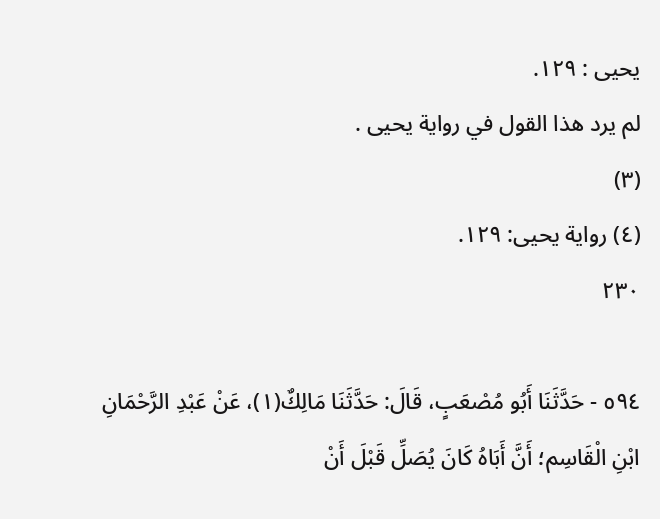يحيى : ١٢٩.
لم يرد هذا القول في رواية يحيى .
(٣)
(٤) رواية يحيى: ١٢٩.
٢٣٠

٥٩٤ - حَدَّثَنَا أَبُو مُصْعَبٍ، قَالَ: حَدَّثَنَا مَالِكٌ(١)، عَنْ عَبْدِ الرَّحْمَانِ
ابْنِ الْقَاسِم؛ أَنَّ أَبَاهُ كَانَ يُصَلِّ قَبْلَ أَنْ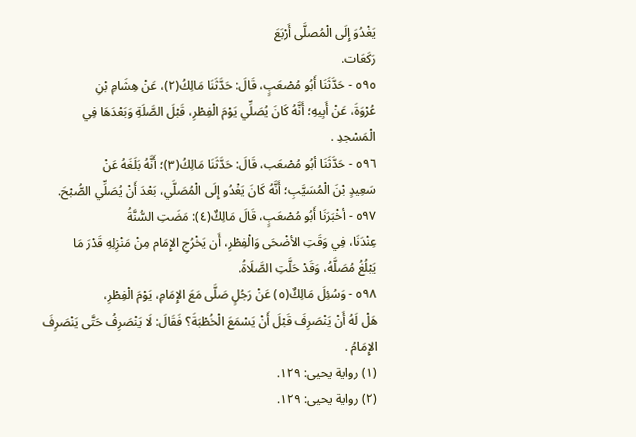يَغْدُوَ إِلَى الْمُصلَّى أَرْبَعَ
رَكَعَات.
٥٩٥ - حَدَّثَنَا أَبُو مُصْعَبٍ، قَالَ: حَدَّثَنَا مَالِكُ(٢)، عَنْ هِشَامِ بْنِ
عُرْوَةَ، عَنْ أَبِيهِ؛ أَنَّهُ كَانَ يُصَلِّي يَوْمَ الْفِطْرِ، قَبْلَ الصَّلَةِ وَبَعْدَهَا فِي
الْمَسْجدِ .
٥٩٦ - حَدَّثَنَا أبُو مُصْعَب، قَالَ: حَدَّثَنَا مَالِكُ(٣)؛ أَنَّهُ بَلَغَهُ عَنْ
سَعِيدٍ بْنَ الْمُسَيَّبِ؛ أَنَّهُ كَانَ يَغْدُو إِلَى الْمُصَلَّي، بَعْدَ أَنْ يُصَلِّي الصُّبْحَ.
٥٩٧ - أخْبَرَنَا أَبُو مُصْعَبٍ، قَالَ مَالِكٌ(٤): مَضَتِ السُّنَّةُ
عِنْدَنَا، فِي وَقَتِ الأضْحَى وَالْفِطْرِ، أَن يَخْرُجِ الإِمَام مِنْ مَنْزِلِهِ قَدْرَ مَا
يَبْلُغُ مُصَلَّهُ، وَقَدْ حَلَّتِ الصَّلَاةُ.
٥٩٨ - وَسُئِلَ مَالِكٌ(٥) عَنْ رَجُلٍ صَلَّى مَعَ الإِمَامِ، يَوْمَ الْفِطْرِ،
هَلْ لَهُ أَنْ يَنْصَرِفَ قَبْلَ أَنْ يَسْمَعَ الْخُطْبَةَ؟ فَقَالَ: لَا يَنْصَرِفُ حَتَّى يَنْصَرِفَ
الإِمَامُ .
(١) رواية يحيى: ١٢٩.
(٢) رواية يحيى: ١٢٩.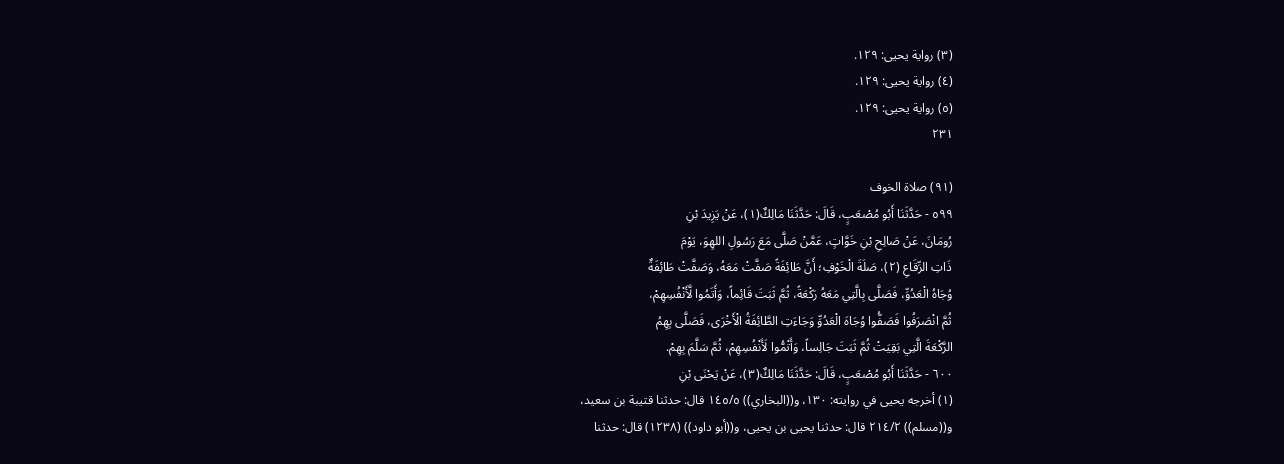(٣) رواية يحيى: ١٢٩.
(٤) رواية يحيى: ١٢٩.
(٥) رواية يحيى: ١٢٩.
٢٣١

(٩١) صلاة الخوف
٥٩٩ - حَدَّثَنَا أَبُو مُصْعَبٍ، قَالَ: حَدَّثَنَا مَالِكٌ(١)، عَنْ يَزِيدَ بْنِ
رُومَانَ، عَنْ صَالِحِ بْنِ خَوَّاتٍ، عَمَّنْ صَلَّى مَعَ رَسُولِ اللهِوَ، يَوْمَ
ذَاتِ الرِّقَاعِ (٢)، صَلَةَ الْخَوْفِ؛ أَنَّ طَائِفَةً صَفَّتْ مَعَهُ، وَصَفَّتْ طَائِفَةٌ
وُجَاهُ الْعَدُوِّ، فَصَلَّى بِالَّتِي مَعَهُ رَكْعَةً، ثُمَّ ثَبَتَ قَائِماً، وَأَتَمُوا لَّأَنْفُسِهِمْ،
ثُمَّ انْصَرَفُوا فَصَفُّوا وُجَاهَ الْعَدُوِّ وَجَاءَتِ الطَّائِفَةُ الْأَخْرَى، فَصَلَّى بِهِمُ
الرَّكْعَةَ الَّتِي بَقِيَتْ ثُمَّ ثَبَتَ جَالِساً، وَأَتْمُّوا لَأَنْفُسِهِمْ، ثُمَّ سَلَّمَ بِهِمْ.
٦٠٠ - حَدَّثَنَا أَبُو مُصْعَبٍ، قَالَ: حَدَّثَنَا مَالِكٌ(٣)، عَنْ يَحْنَى بْنِ
(١) أخرجه يحيى في روايته: ١٣٠، و((البخاري)) ١٤٥/٥ قال: حدثنا قتيبة بن سعيد،
و((مسلم)) ٢١٤/٢ قال: حدثنا يحيى بن يحيى، و((أبو داود)) (١٢٣٨) قال: حدثنا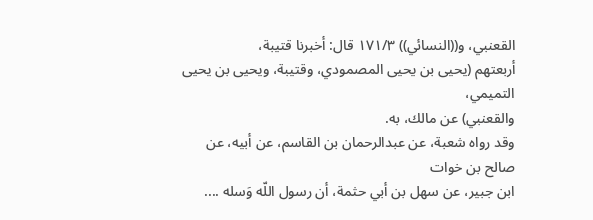القعنبي، و((النسائي)) ١٧١/٣ قال: أخبرنا قتيبة،
أربعتهم (يحيى بن يحيى المصمودي، وقتيبة، ويحيى بن يحيى التميمي،
والقعنبي) عن مالك، به.
وقد رواه شعبة، عن عبدالرحمان بن القاسم، عن أبيه، عن صالح بن خوات
ابن جبير، عن سهل بن أبي حثمة، أن رسول اللّه وَسله ....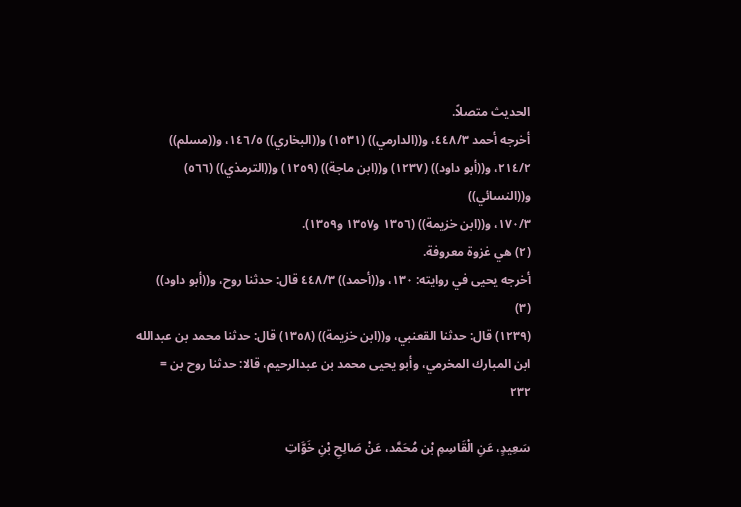الحديث متصلاً.
أخرجه أحمد ٤٤٨/٣، و((الدارمي)) (١٥٣١) و((البخاري)) ١٤٦/٥، و((مسلم))
٢١٤/٢، و((أبو داود)) (١٢٣٧) و((ابن ماجة)) (١٢٥٩) و((الترمذي)) (٥٦٦) و((النسائي))
١٧٠/٣، و((ابن خزيمة)) (١٣٥٦ و١٣٥٧ و١٣٥٩).
(٢) هي غزوة معروفة.
أخرجه يحيى في روايته: ١٣٠، و((أحمد)) ٤٤٨/٣ قال: حدثنا روح، و((أبو داود))
(٣)
(١٢٣٩) قال: حدثنا القعنبي، و((ابن خزيمة)) (١٣٥٨) قال: حدثنا محمد بن عبدالله
ابن المبارك المخرمي، وأبو يحيى محمد بن عبدالرحيم، قالا: حدثنا روح بن =
٢٣٢

سَعِيدٍ، عَنِ الْقَاسِمِ بْن مُحَمَّد، عَنْ صَالِحِ بْنِ خَوَّاتِ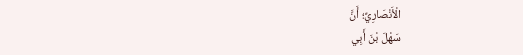الْأَنْصَارِيِّ؛ أَنَّ
سَهْلَ بْنَ أَبِي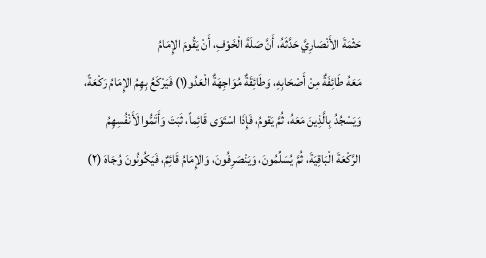حَثْمَةَ الأَنْصَارِيَّ حَدَّثَهُ، أَنَّ صَلَةَ الْخَوْفِ، أَنْ يَقُومَ الإِمَامُ
مَعَهُ طَائِفَةٌ مِنْ أَصْحَابِهِ، وَطَائِقَةٌ مُوَاجِهَةٌ الْعَدُو(١) فَيَرْكَعُ بِهِمُ الإِمَامُ رَكْعَةً،
وَيَسْجُدُ بِالَّذِينَ مَعَهُ، ثُمَّ يَقومُ، فَإِذَا اسْتَوَى قَائِماً، ثَبَتَ وَأَتَمُّوا لَأَنْفُسِهِمُ
الرَّكْعَةَ الْبَاقِيَةَ، ثُمَّ يُسَلِّمُونَ، وَيَنْصَرِفُونَ، وَالإِمَامُ قَائِمٌ، فَيَكُونُونَ وُجَاهَ (٢)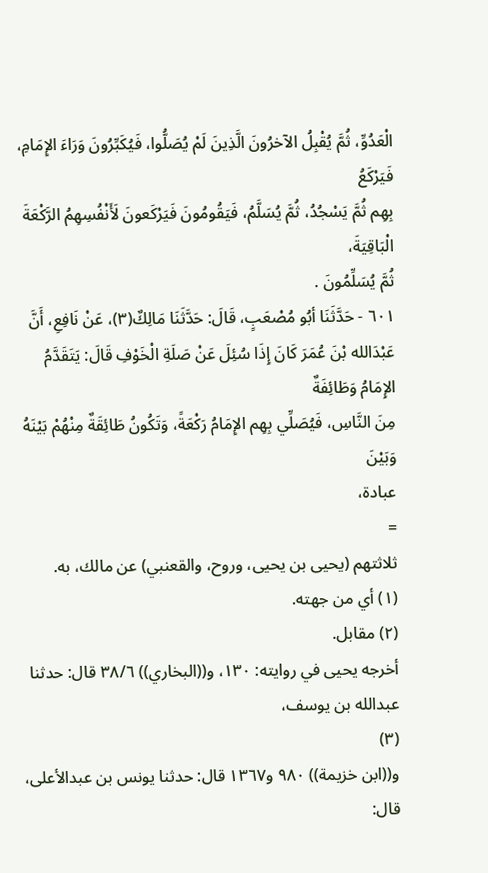الْعَدُوِّ، ثُمَّ يُقْبِلُ الآخرُونَ الَّذِينَ لَمْ يُصَلُّوا، فَيُكَبِّرُونَ وَرَاءَ الإِمَامِ، فَيَرْكَعُ
بِهِم ثُمَّ يَسْجُدُ، ثُمَّ يُسَلَّمُ، فَيَقُومُونَ فَيَرْكَعونَ لَأَنْفُسِهِمُ الرَّكْعَةَ الْبَاقِيَةَ،
ثُمَّ يُسَلِّمُونَ .
٦٠١ - حَدَّثَنَا أبُو مُصْعَبٍ، قَالَ: حَدَّثَنَا مَالِكٌ(٣)، عَنْ نَافِعِ، أَنَّ
عَبْدَالله بْنَ عُمَرَ كَانَ إِذَا سُئِلَ عَنْ صَلَةِ الْخَوْفِ قَالَ: يَتَقَدَّمُ الإِمَامُ وَطَائِفَةٌ
مِنَ النَّاسِ، فَيُصَلِّي بِهِم الإِمَامُ رَكْعَةً، وَتَكُونُ طَائِقَةٌ مِنْهُمْ بَيْنَهُ وَبَيْنَ
عبادة،
=
ثلاثتهم (يحيى بن يحيى، وروح، والقعنبي) عن مالك، به.
(١) أي من جهته.
(٢) مقابل.
أخرجه يحيى في روايته: ١٣٠، و((البخاري)) ٣٨/٦ قال: حدثنا عبدالله بن يوسف،
(٣)
و((ابن خزيمة)) ٩٨٠ و١٣٦٧ قال: حدثنا يونس بن عبدالأعلى، قال: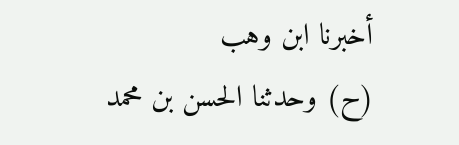أخبرنا ابن وهب
(ح) وحدثنا الحسن بن محمد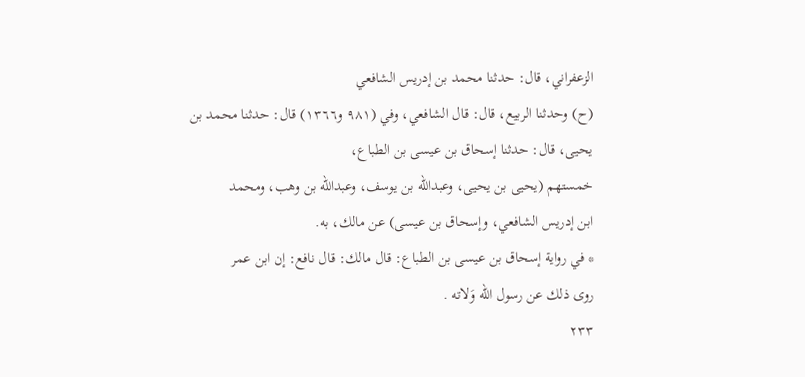الزعفراني، قال: حدثنا محمد بن إدريس الشافعي
(ح) وحدثنا الربيع، قال: قال الشافعي، وفي (٩٨١ و١٣٦٦) قال: حدثنا محمد بن
يحيى، قال: حدثنا إسحاق بن عيسى بن الطباع،
خمستهم (يحيى بن يحيى، وعبدالله بن يوسف، وعبدالله بن وهب، ومحمد
ابن إدريس الشافعي، وإسحاق بن عيسى) عن مالك، به.
* في رواية إسحاق بن عيسى بن الطباع: قال مالك: قال نافع: إن ابن عمر
روى ذلك عن رسول الله وَلاته .
٢٣٣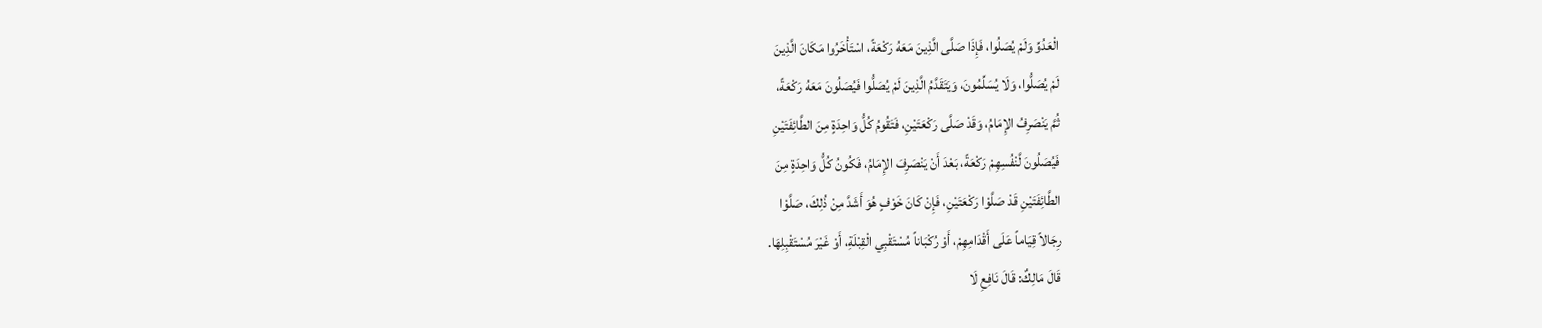الْعَدُوِّ وَلَمْ يُصَلُوا، فَإِذَا صَلَّى الَّذِينَ مَعَهُ رَكْعَةً، اسْتَأْخَرُوا مَكَانَ الَّذِينَ
لَمْ يُصَلُّوا، وَلَا يُسَلِّمُونَ، وَيَتَقَدَّمُ الَّذِينَ لَمْ يُصَلُّوا فَيُصَلُونَ مَعَهُ رَكْعَةً،
ثُمَّ يَنْصَرِفُ الإِمَامُ، وَقَدْ صَلَّى رَكْعَتَيْنِ، فَتَقُومُ كُلُّ وَاحِدَةٍ مِنَ الطَّائِفَتَيْنِ
فَيُصَلُونَ لَّنْفُسِهِمْ رَكْعَةً، بَعْدَ أَنْ يَنْصَرِفَ الإِمَامُ، فَكُونُ كُلُّ وَاحِدَةٍ مِنَ
الطَّائِفَتَيْنِ قَدْ صَلَّوْا رَكْعَتَيْنِ، فَإِنْ كَانَ خَوْفٍ هُوَ أَشَدَّ مِنْ ذُلِكَ، صَلَّوْا
رِجَالاً قِيَاماً عَلَى أَقْدَامِهِمْ، أَوْ رُكْبَاناً مُسْتَقْبِي الْقِبْلَةِ، أَوْ غَيْرَ مُسْتَقْبِلِهَا.
قَالَ مَالِكٌ: قَالَ نَافِعِ لَا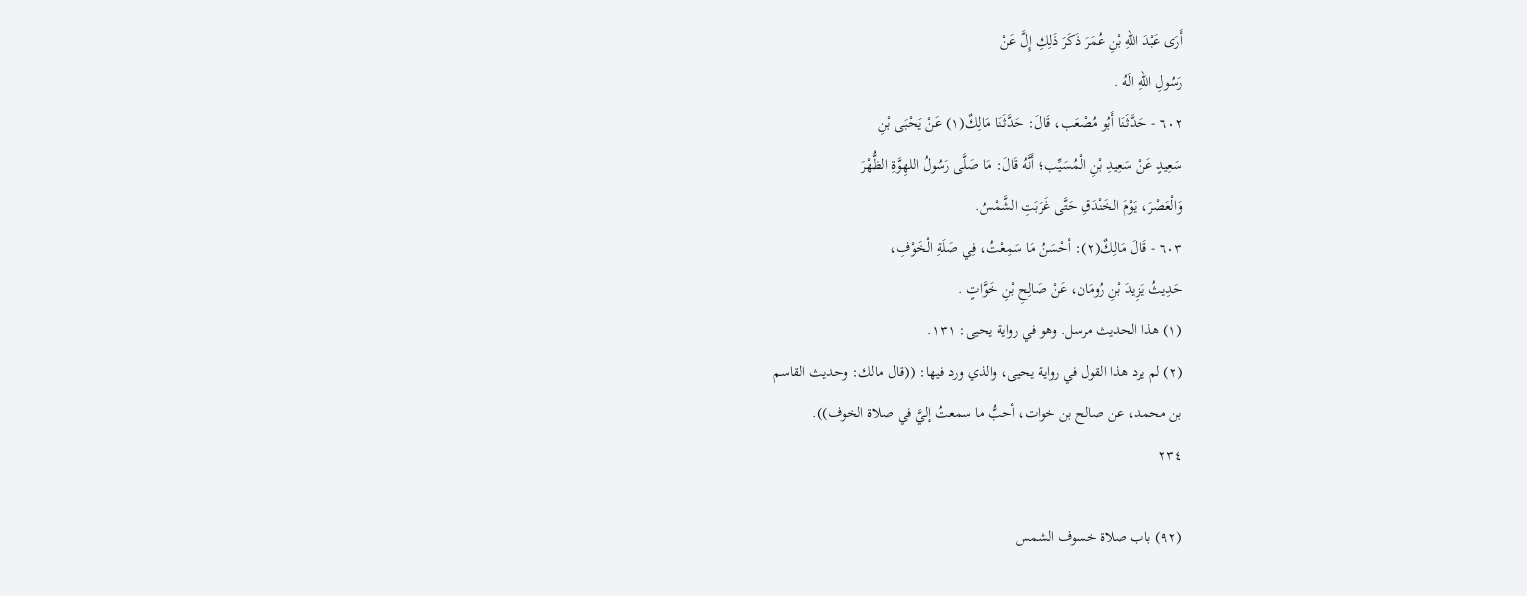أَرَى عَبْدَ اللهِ بْنِ عُمَرَ ذَكَرَ ذَلِكِ إِلَّ عَنْ
رَسُولِ اللهِ الَهُ .
٦٠٢ - حَدَّثَنَا أَبُو مُصْعَب، قَالَ: حَدَّثَنَا مَالِكٌ(١) عَنْ يَحْبَى بْنِ
سَعِيدٍ عَنْ سَعِيدِ بْنِ الْمُسَيِّب؛ أَنَّهُ قَالَ: مَا صَلَّى رَسُولُ اللهِوَّةِ الظُّهْرَ
وَالْعَصْرَ، يَوْمَ الخَنْدَقِ حَتَّى غَرَبَتِ الشَّمْسُ.
٦٠٣ - قَالَ مَالِكٌ(٢): أحْسَنُ مَا سَمِعْتُ، فِي صَلَةِ الْخَوْفِ،
حَدِيثُ يَزِيدَ بْنِ رُومَان، عَنْ صَالِحِ بْنِ خَوَّاتٍ .
(١) هذا الحديث مرسل. وهو في رواية يحيى: ١٣١.
(٢) لم يرد هذا القول في رواية يحيى، والذي ورد فيها: ((قال مالك: وحديث القاسم
بن محمد، عن صالح بن خوات، أحبُّ ما سمعتُ إليَّ في صلاة الخوف)).
٢٣٤

(٩٢) باب صلاة خسوف الشمس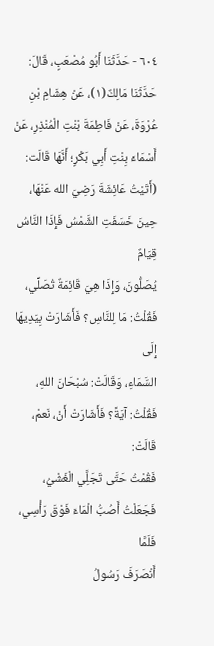٦٠٤ - حَدَّثَنَا أَبُو مُصْعَبٍ، قَالَ: حَدَّثَنَا مَالِكٌ(١)، عَنْ هِشَامِ بْنِ
عُرْوَةَ، عَنْ فَاطِمَةَ بْنْتِ الْمُنْذِرِ، عَنْ أَسْمَاءَ بِنْتِ أَبِي بَكْرٍ؛ أَنَّهَا قَالَت:
(أَتَيْتُ عَائِشَةَ رَضِيَ الله عَنْهَا، حِينَ خَسَفَتِ الشَّمْسُ فَإِذَا النَّاسُ قِيَامٌ
يُصَلُّونَ، وَإِذَا هِيَ قَائِمَةٌ تُصَلِّي، فَقُلْتُ: مَا لِلنَّاسِ؟ فَأَشَارَتْ بِيَدِيهَا إِلَى
السَّمَاءِ، وَقَالَتْ: سُبْحَانَ اللهِ، فَقُلْتُ: آيَةً؟ فَأَشَارَتْ أَنْ، نَعمْ، قَالَتْ:
فَقُمْتُ حَتَّى تَجَلَِّي الْغَشْيُ، فَجَعَلْتُ أَصُبُّ الْمَاءَ فَوْقَ رَأْسِي، فَلَمَّا
أَنْصَرَفَ رَسُولُ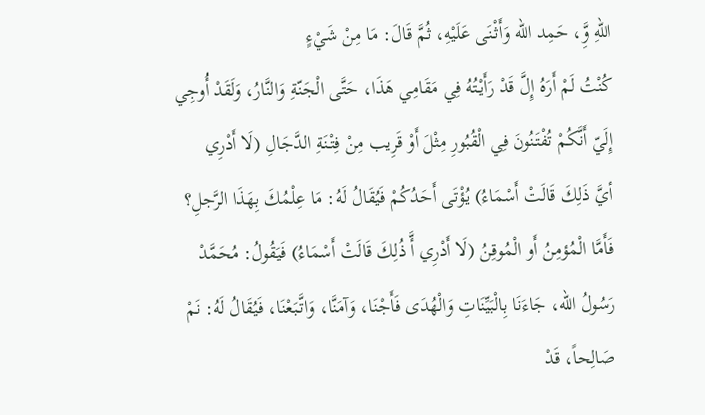اللهِ وَِّ، حَمِد الله وَأَثْنَى عَلَيْهِ، ثُمَّ قَالَ: مَا مِنْ شَيْءٍ
كُنْتُ لَمْ أَرَهُ إِلَّ قَدْ رَأَيْتُهُ فِي مَقَامِي هَذَا، حَتَّى الْجَنّةِ وَالنَّارُ، وَلَقَدْ أُوجِي
إِلَيّ أَنَّكُمْ تُفْتَنُونَ فِي الْقُبُورِ مِثْلَ أَوْ قَرِيب مِنْ فِتْنَةِ الدَّجَالِ (لَا أَدْرِي
أيَّ ذَلِكَ قَالَتْ أَسْمَاءُ) يُؤْتَى أَحَدُكُمْ فَيُقَالُ لَهُ: مَا عِلْمُكَ بِهَذَا الرَّجلِ؟
فَأَمَّا الْمُؤمِنُ أَو الْمُوقِنُ (لَا أَدْرِي أَّ ذُلِكَ قَالَتْ أَسْمَاءُ) فَيَقُولُ: مُحَمَّدْ
رَسُولُ الله، جَاءَنَا بِالْبَيِّنَاتِ وَالْهُدَى فَأَجْنَا، وَآمَنَّا، وَاتَّبَعْنَا، فَيُقَالُ لَهُ: نَمْ
صَالِحاً، قَدْ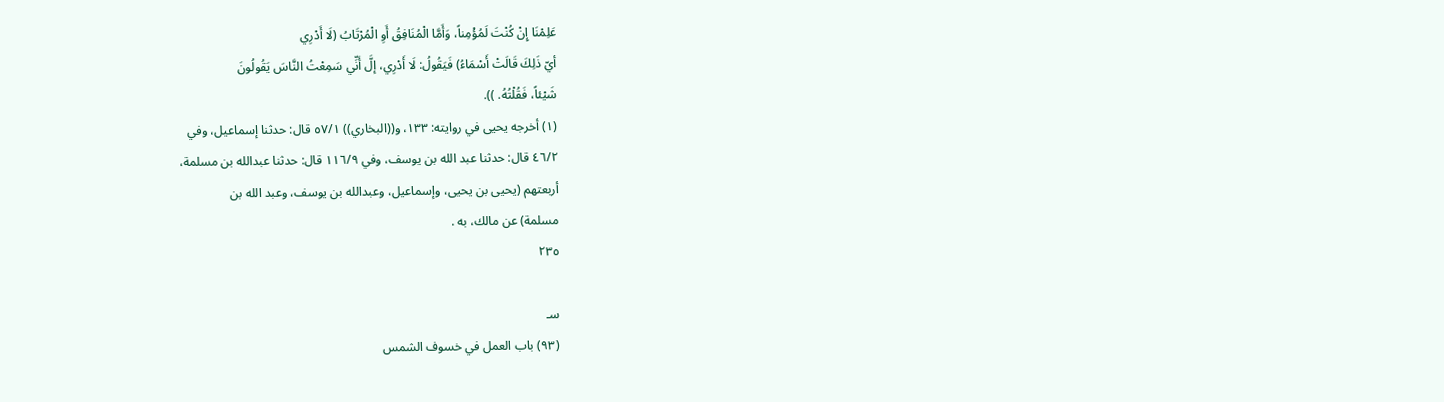عَلِمْنَا إِنْ كُنْتَ لَمُؤْمِناً، وَأَمَّا الْمُنَافِقُ أَوِ الْمُرْتَابُ (لَا أَدْرِي
أيّ ذَلِكَ قَالَتْ أَسْمَاءُ) فَيَقُولُ: لَا أَدْرِي، إلَّ أَنِّي سَمِعْتُ النَّاسَ يَقُولُونَ
شَيْئاً، فَقُلْتُهُ. )).
(١) أخرجه يحيى في روايته: ١٣٣، و((البخاري)) ٥٧/١ قال: حدثنا إسماعيل، وفي
٤٦/٢ قال: حدثنا عبد الله بن يوسف، وفي ١١٦/٩ قال: حدثنا عبدالله بن مسلمة،
أربعتهم (يحيى بن يحيى، وإسماعيل، وعبدالله بن يوسف، وعبد الله بن
مسلمة) عن مالك، به .
٢٣٥

سـ
(٩٣) باب العمل في خسوف الشمس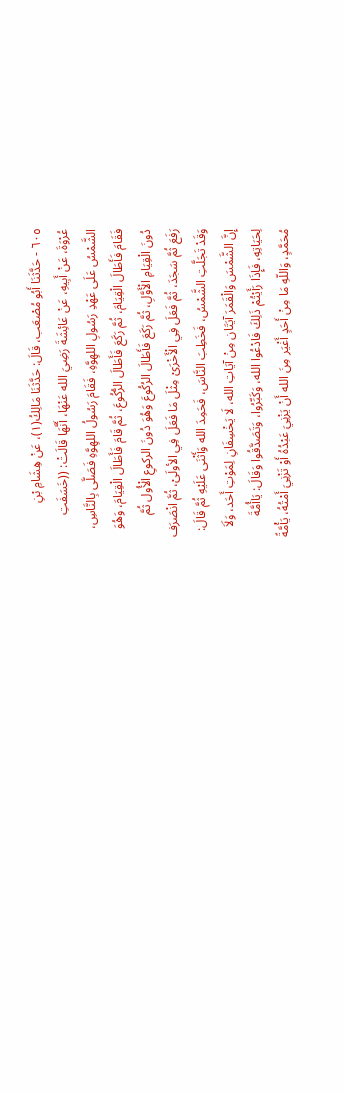٦٠٥ - حَدَّثَنَا أَبُو مُصْعَب، قَالَ: حَدَّثَنَا مَالِكُ(١)، عَنْ هِشَامِ بْنِ
عُرْوَةَ، عَنْ أَبِيهِ، عَنْ عَائِشَةَ رَضِيَ الله عَنْهَا، أَنَّهَا قَالَتْ: ((خَسَفَتِ
الشَّمْسُ عَلَى عَهْدِ رَسُولِ اللهِوَّهِ، فَقَامَ رَسُولُ اللهِوَّهِ فَصَلَّى بِالنَّاسِ،
فَقَامَ فَأَطَالَ الْقِيَامَ، ثُمَّ رَكَعَ فَأَطَالَ الرُّكُوعَ، ثُمَّ قَامَ فَأَطَالَ الْقِيَامَ، وَهُوَ
دُونَ الْقِيَامِ الْأَوَّلِ، ثُمَّ رَكَعَ فَأَطَالَ الرُكُوعَ وَهُوَ دُونَ الركوعِ الْأُول ثُمَّ
رَفَعَ ثُمَّ سَجَدَ، ثُمَّ فَعَلَ فِي الْأَخْرَىْ مِثْلَ مَا فَعَلَ فِي الأولَىْ، ثُمَّ انْصَرَف
وَقَدْ تَجَلَّتِ الشَّمْسُ، فَخَطِبَ النَّاسَ، فَحَمِدَ الله وَأَثْنَى عَلَيْهِ ثُمَّ قَالَ:
إِنَّ الشَّمْسَ وَالْقَمَرَ آيَتَان مِنْ آيَاتِ الله، لَا يَخْسِفَانِ لِمَوْتِ أَحَد، وَلَاَ
لِحَيَاتِهِ، فَإِذَا رَأَيْتُمْ ذَلِكَ فَادْعُوا الله، وَكَبِّرُوا، وَتَصَدَّقُوا وَقَالَ: يَاأُمَّةَ
مُحَمَّدٍ، وَاللّهِ مَا مِنْ أَحَدٍ أَغْيَر مِنَ الله أَنْ يَزْنِيَ عَبْدُهُ أَوْ تَزْنِيَ أَمْتُهُ، يَأْمَّةً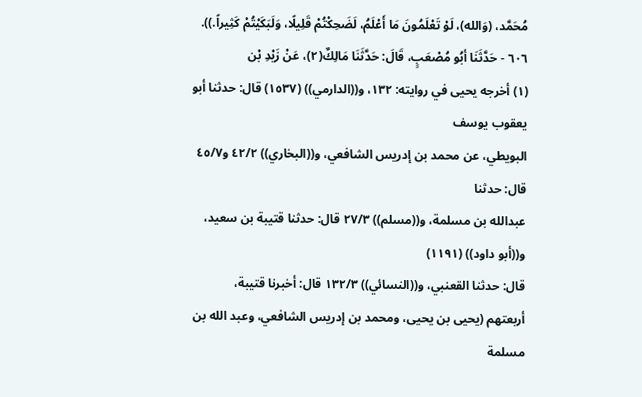مُحَمَّد، (وَالله)، لَوْ تَعْلَمُونَ مَا أَعْلَمُ، لَضَحِكْتُمْ قَلِيلًا، وَلَبَكَيْتُمْ كَثِيراً.)).
٦٠٦ - حَدَّثَنَا أبُو مُصْعَبٍ، قَالَ: حَدَّثَنَا مَالِكٌ(٢)، عَنْ زَيْدِ بْن
(١) أخرجه يحيى في روايته: ١٣٢، و((الدارمي)) (١٥٣٧) قال: حدثنا أبو يعقوب يوسف
البويطي، عن محمد بن إدريس الشافعي، و((البخاري)) ٤٢/٢ و٤٥/٧ قال: حدثنا
عبدالله بن مسلمة، و((مسلم)) ٢٧/٣ قال: حدثنا قتيبة بن سعيد، و((أبو داود)) (١١٩١)
قال: حدثنا القعنبي، و((النسائي)) ١٣٢/٣ قال: أخبرنا قتيبة،
أربعتهم (يحيى بن يحيى، ومحمد بن إدريس الشافعي، وعبد الله بن مسلمة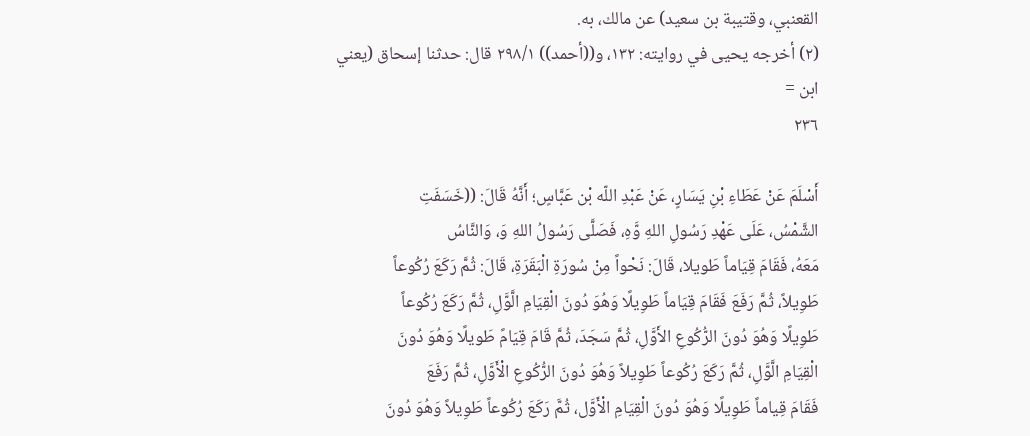القعنبي، وقتيبة بن سعيد) عن مالك، به.
(٢) أخرجه يحيى في روايته: ١٣٢، و((أحمد)) ٢٩٨/١ قال: حدثنا إسحاق (يعني ابن =
٢٣٦

أَسْلَمَ عَنْ عَطَاءِ بْنِ يَسَارٍ، عَنْ عَبْدِ اللّه بْن عَبَّاسٍ؛ أَنَّهُ قَالَ: ((خَسَفَتِ
الشَّمْسُ، عَلَى عَهْدِ رَسُولِ اللهِ وَّهِ، فَصَلَّى رَسُولُ اللهِ وَ، وَالنَّاسُ
مَعَهُ، فَقَامَ قِيَاماً طَويلا، قَالَ: نَحْواً مِنْ سُورَةِ الْبَقَرَةِ، قَالَ: ثُمَّ رَكَعَ رُكُوعاً
طَوِيلاً، ثُمَّ رَفَعَ فَقَامَ قِيَاماً طَوِيلًا وَهُوَ دُونَ الْقِيَامِ الَّوَّلِ، ثُمَّ رَكَعَ رُكُوعاً
طَوِيلًا وَهُوَ دُونَ الرُّكُوعِ الأَوَّلِ، ثُمَّ سَجَدَ، ثُمَّ قَامَ قِيَامً طَويلًا وَهُوَ دُونَ
الْقِيَامِ الَّوَّلِ، ثُمَّ رَكَعَ رُكُوعاً طَوِيلاً وَهُوَ دُونَ الرُّكُوعِ الْأَوَّلِ، ثُمَّ رَفَعَ
فَقَامَ قِياماً طَوِيلًا وَهُوَ دُونَ الْقِيَامِ الْأَوَّل، ثُمَّ رَكَعَ رُكُوعاً طَوِيلاً وَهُوَ دُونَ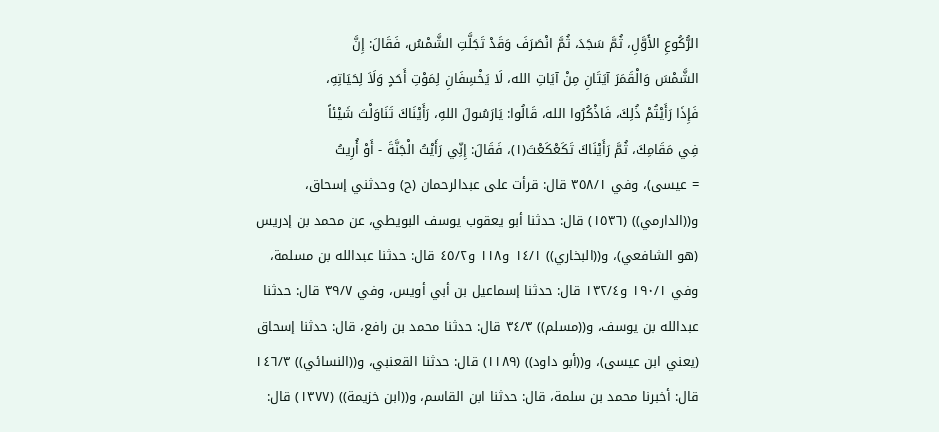الرُّكُوعِ الأَوَّلِ، ثُمَّ سَجَدَ، ثُمَّ انْصَرَفَ وَقَدْ تَجَلَّتِ الشَّمْسُ، فَقَالَ: إِنَّ
الشَّمْسَ وَالْقَمَرَ آيَتَانِ مِنْ آيَاتِ الله، لَا يَخْسِفَانِ لِمَوْتِ أَحَدٍ وَلَاَ لِحَيَاتِهِ،
فَإِذَا رَأَيْتُمْ ذُلِكَ، فَاذْكُرُوا الله، قَالُوا: يَارَسُولَ اللهِ، رَأَيْنَاكَ تَنَاوَلْتَ شَيْئاً
فِي مَقَامِكَ، ثُمَّ رَأَيْنَاكَ تَكَعْكَعْتَ(١)، فَقَالَ: إِنِّي رَأَيْتُ الْجَنَّةَ - أَوْ أُرِيتُ
= عيسى)، وفي ٣٥٨/١ قال: قرأت على عبدالرحمان (ح) وحدثني إسحاق،
و((الدارمي)) (١٥٣٦) قال: حدثنا أبو يعقوب يوسف البويطي، عن محمد بن إدريس
(هو الشافعي)، و((البخاري)) ١٤/١ و١١٨ و٤٥/٢ قال: حدثنا عبدالله بن مسلمة،
وفي ١٩٠/١ و١٣٢/٤ قال: حدثنا إسماعيل بن أبي أويس، وفي ٣٩/٧ قال: حدثنا
عبدالله بن يوسف، و((مسلم)) ٣٤/٣ قال: حدثنا محمد بن رافع، قال: حدثنا إسحاق
(يعني ابن عيسى)، و((أبو داود)) (١١٨٩) قال: حدثنا القعنبي، و((النسائي)) ١٤٦/٣
قال: أخبرنا محمد بن سلمة، قال: حدثنا ابن القاسم، و((ابن خزيمة)) (١٣٧٧) قال: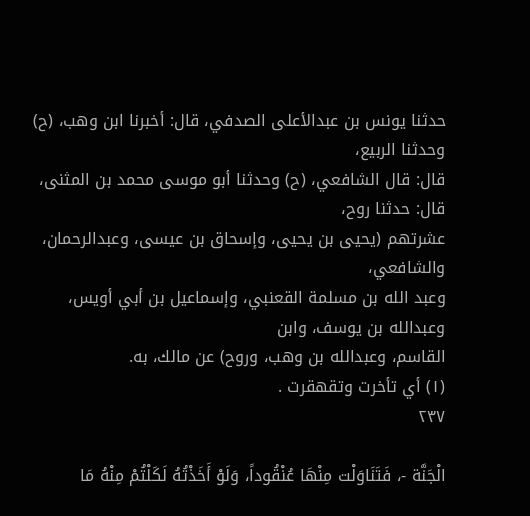حدثنا يونس بن عبدالأعلى الصدفي، قال: أخبرنا ابن وهب، (ح) وحدثنا الربيع،
قال: قال الشافعي، (ح) وحدثنا أبو موسى محمد بن المثنى، قال: حدثنا روح،
عشرتهم (يحيى بن يحيى، وإسحاق بن عيسى، وعبدالرحمان، والشافعي،
وعبد الله بن مسلمة القعنبي، وإسماعيل بن أبي أويس، وعبدالله بن يوسف، وابن
القاسم، وعبدالله بن وهب، وروح) عن مالك، به.
(١) أي تأخرت وتقهقرت .
٢٣٧

الْجَنَّة -، فَتَنَاوَلْت مِنْهَا عُنْقُوداً، وَلَوْ أَخَذْتُهُ لَكَلْتُمْ مِنْهُ مَا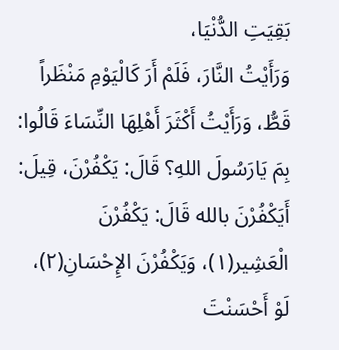بَقِيَتِ الدُّنْيَا،
وَرَأَيْتُ النَّارَ، فَلَمْ أَرَ كَالْيَوْمِ مَنْظَراً قَطُّ، وَرَأَيْتُ أَكْثَرَ أَهْلِهَا النِّسَاءَ قَالُوا:
بِمَ يَارَسُولَ اللهِ؟ قَالَ: يَكْفُرْنَ، قِيلَ: أَيَكْفُرْنَ بالله قَالَ: يَكْفُرْنَ
الْعَشِير(١)، وَيَكْفُرْنَ الإِحْسَانِ(٢)، لَوْ أَحْسَنْتَ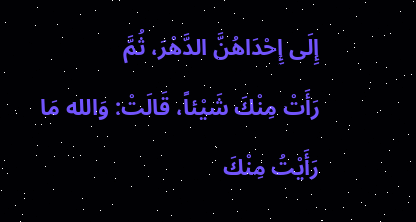إِلَى إِحْدَاهُنَّ الدَّهْرَ، ثُمَّ
رَأَتْ مِنْكَ شَيْئاً، قَالَتْ: وَالله مَا رَأَيْتُ مِنْكَ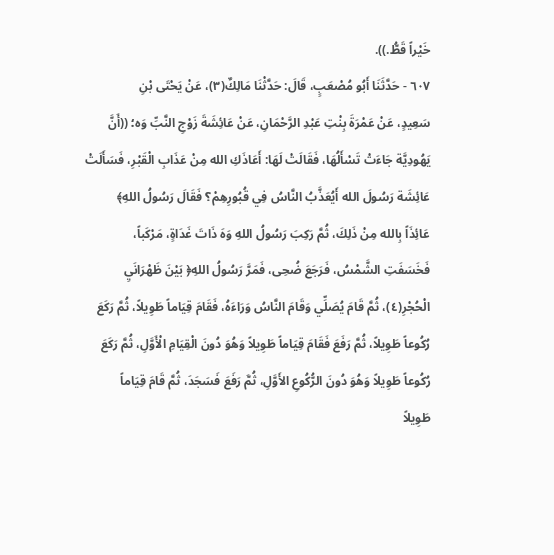خَيْراً قَطُّ.)).
٦٠٧ - حَدَّثَنَا أَبُو مُصْعَبٍ، قَالَ: حَدَّثْنَا مَالِكٌ(٣)، عَنْ يَحْتَى بْنِ
سَعِيدٍ، عَنْ عَمْرَةَ بِنْتِ عَبْدِ الرَّحْمَانِ، عَنْ عَائِشَةَ زَوْجِ النَّبِّ وَه؛ ((أَنَّ
يَهُودِيَّة جَاءَتْ تَسْأَلُهَا، فَقَالَتْ لَهَا: أَعَاذَكِ الله مِنْ عَذَابِ الْقَبْرِ، فَسَأَلَتْ
عَائِشَة رَسُولَ الله أَيُعَذَّبُ النَّاسُ فِي قُبُورِهِمْ؟ فَقَالَ رَسُولُ اللهِ﴾
عَائِذَاً بِالله مِنْ ذَلِكَ، ثُمَّ رَكِبَ رَسُولُ اللهِ وَهَ ذَاتَ غَدَاةٍ، مَرْكَباً،
فَخَسَفَتِ الشَّمْسُ، فَرَجَعَ ضُحِى، فَمَرَّ رَسُولُ اللهِ﴿ بَيْنَ ظَهْرَانَيِ
الْحُجْرِ(٤)، ثُمَّ قَامَ يُصَلِّي وَقَامَ النَّاسُ وَرَاءَهُ، فَقَامَ قِيَاماً طَوِيلاً، ثُمَّ رَكَعَ
رُكُوعاً طَوِيلاً، ثُمَّ رَفَعَ فَقَامَ قِيَاماً طَوِيلاً وَهُوَ دُونَ الْقِيَامِ الْأَوَّلِ، ثُمَّ رَكَعَ
رُكُوعاً طَوِيلاً وَهُوَ دُونَ الرُّكُوعِ الأَوَّلِ، ثُمَّ رَفَعَ فَسَجَدَ، ثُمَّ قَامَ قِيَاماً
طَوِيلاً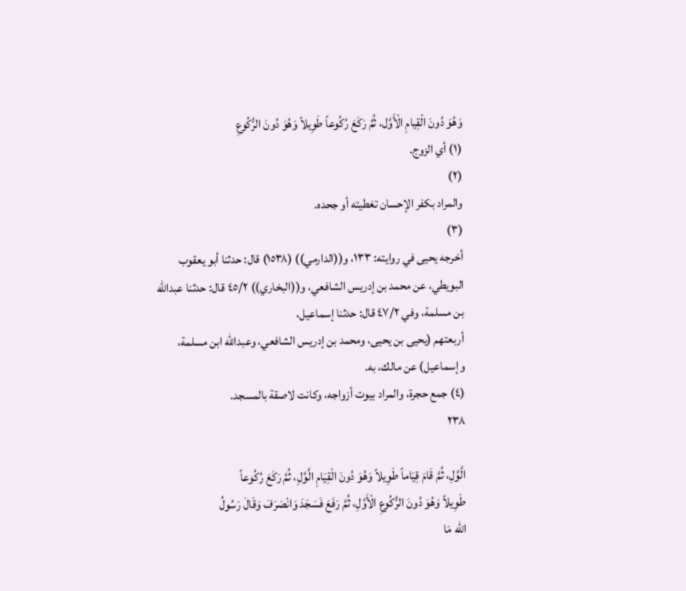وَهُوَ دُونَ الْقِيامِ الْأَوَّل، ثُمَّ رَكَعَ رُكُوعاً طَوِيلاً وَهُوَ دُونَ الرُّكُوعِ
(١) أي الزوج.
(٢)
والمراد بكفر الإحسان تغطيته أو جحده.
(٣)
أخرجه يحيى في روايته: ١٣٣، و((الدارمي)) (١٥٣٨) قال: حدثنا أبو يعقوب
البويطي، عن محمد بن إدريس الشافعي، و((البخاري)) ٤٥/٢ قال: حدثنا عبدالله
بن مسلمة، وفي ٤٧/٢ قال: حدثنا إسماعيل،
أربعتهم (يحيى بن يحيى، ومحمد بن إدريس الشافعي، وعبدالله ابن مسلمة،
وإسماعيل) عن مالك، به.
(٤) جمع حجرة، والمراد بيوت أزواجه، وكانت لاصقة بالمسجد.
٢٣٨

الَّوَّلِ، ثُمَّ قَامَ قِيَاماً طَوِيلاً وَهُوَ دُونَ الْقِيَامِ الَّوَّلِ، ثُمَّ رَكَعَ رُكُوعاً
طَوِيلاً وَهُوَ دُونَ الرُّكُوعِ الْأَوَّلِ، ثُمَّ رَفَعَ فَسَجَدَ وَانْصَرَفَ وَقَالَ رَسُولُ
الله مَا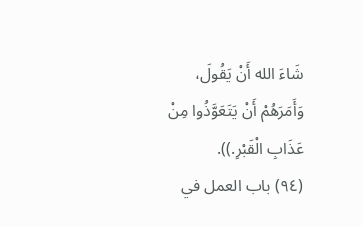شَاءَ الله أَنْ يَقُولَ، وَأَمَرَهُمْ أَنْ يَتَعَوَّذُوا مِنْ عَذَابِ الْقَبْرِ.)).
(٩٤) باب العمل في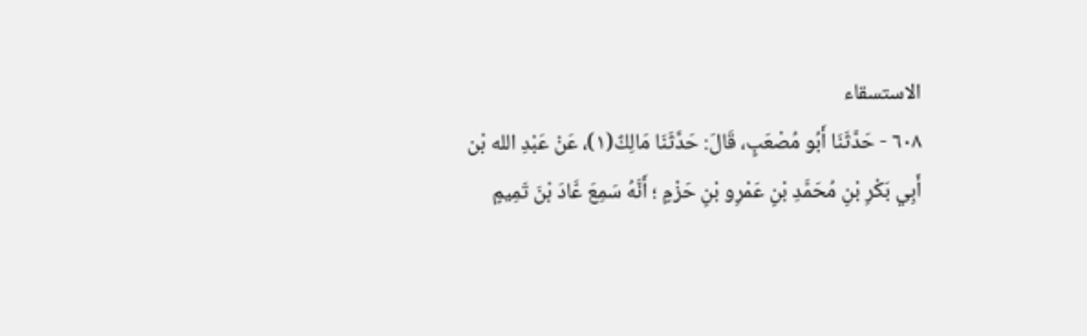الاستسقاء
٦٠٨ - حَدَّثَنَا أَبُو مُصْعَبٍ، قَالَ: حَدَّثَنَا مَالِكٌ(١)، عَنْ عَبْدِ الله بْن
أَبِي بَكْرِ بْنِ مُحَمَّدِ بْنِ عَمْرِو بْنِ حَزْمٍ ؛ أَنَّهُ سَمِعَ عَّادَ بْنَ تَمِيمٍ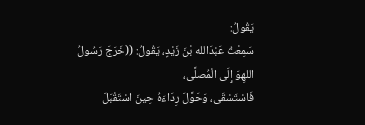يَقُولُ:
سَمِعْتُ عَبْدَالله بْنَ زَيْدٍ، يَقُولُ: ((خَرَجَ رَسُولُ اللهِوَ إِلَى الْمُصلَّى،
فَاسْتَسْقَى، وَحَوَّلَ رِدَاءَهُ حِينَ اسْتَقْبَلَ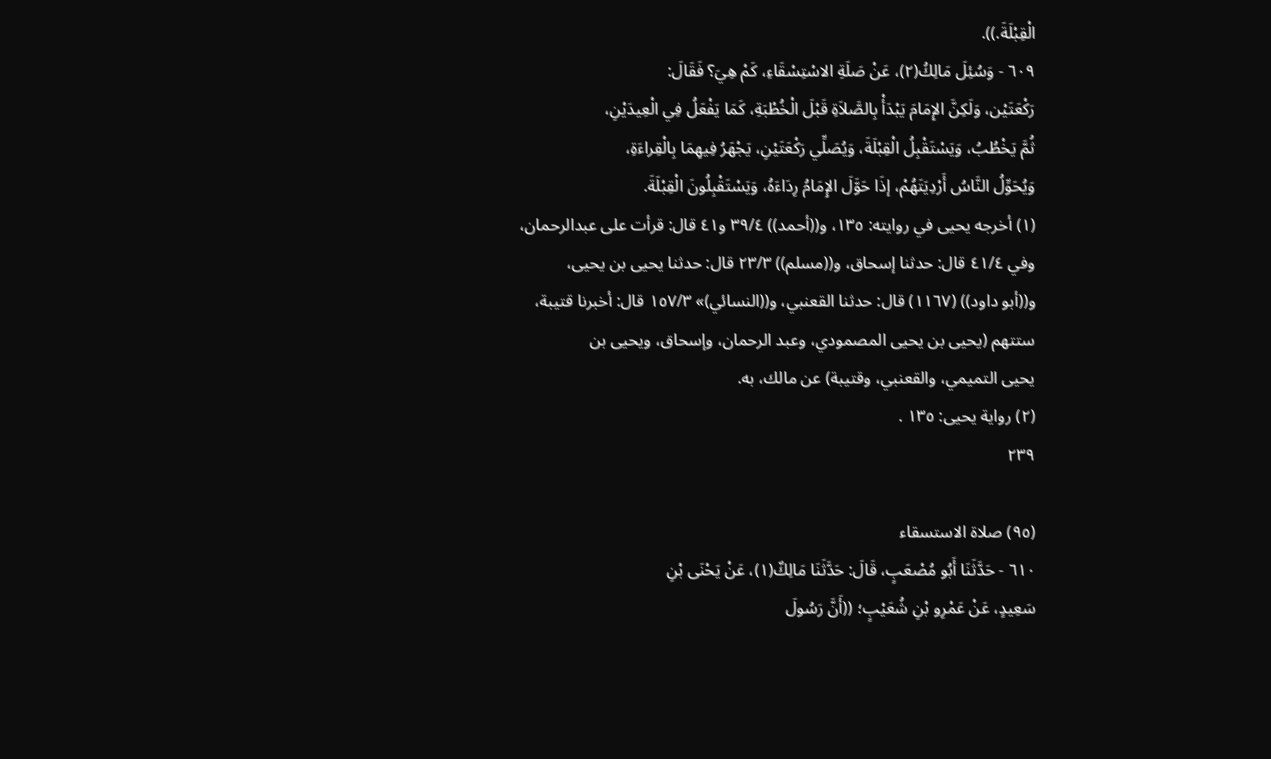الْقِبْلَةَ.)).
٦٠٩ - وَسُئِلَ مَالِكُ(٢)، عَنْ صَلَةِ الاسْتِسْقَاءِ، كَمْ هِيَ؟ فَقَالَ:
رَكْعَتَيْن، وَلَكِنَّ الإِمَامَ يَبْدَأْ بِالصَّلاَةِ قَبْلَ الْخُطْبَةِ، كَمَا يَفْعَلُ فِي الْعِيدَيْنِ،
ثُمَّ يَخْطُبُ، وَيَسْتَقْبِلُ الْقِبْلَةَ، وَيُصَلِّي رَكْعَتَيْنِ، يَجْهَرُ فِيهِمَا بِالْقِراءَةِ،
وَيُحَوِّلُ النَّاسُ أَرْدِيَتَهُمْ، إذَا حَوَّلَ الإِمَامُ رِدَاءَهُ، وَيَسْتَقْبِلُونَ الْقِبْلَةَ.
(١) أخرجه يحيى في روايته: ١٣٥، و((أحمد)) ٣٩/٤ و٤١ قال: قرأت على عبدالرحمان،
وفي ٤١/٤ قال: حدثنا إسحاق، و((مسلم)) ٢٣/٣ قال: حدثنا يحيى بن يحيى،
و((أبو داود)) (١١٦٧) قال: حدثنا القعنبي، و((النسائي)» ١٥٧/٣ قال: أخبرنا قتيبة،
ستتهم (يحيى بن يحيى المصمودي، وعبد الرحمان، وإسحاق، ويحيى بن
يحيى التميمي، والقعنبي، وقتيبة) عن مالك، به.
(٢) رواية يحيى: ١٣٥ .
٢٣٩

(٩٥) صلاة الاستسقاء
٦١٠ - حَدَّثَنَا أَبُو مُصْعَبٍ، قَالَ: حَدَّثَنَا مَالِكٌ(١)، عَنْ يَحْنَى بْنِ
سَعِيدٍ، عَنْ عَمْرِو بْنِ شُعَيْبٍ؛ ((أَنَّ رَسُولَ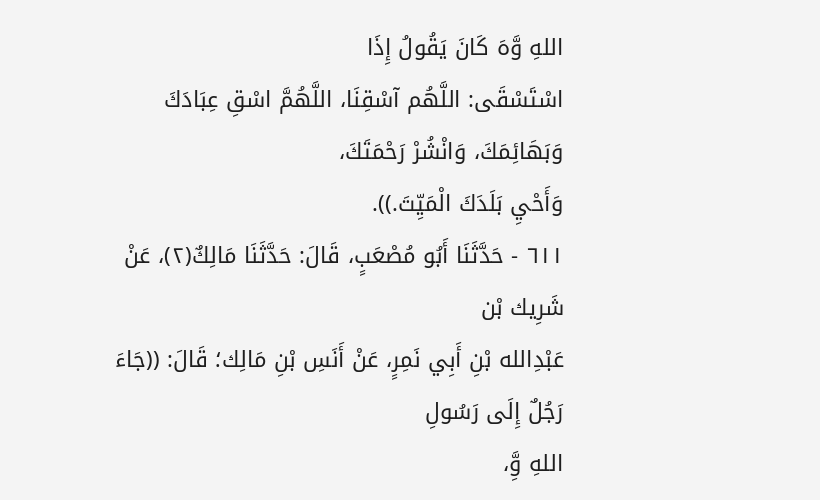اللهِ وَّهَ كَانَ يَقُولُ إِذَا
اسْتَسْقَى: اللَّهُم آسْقِنَا، اللَّهُمَّ اسْقِ عِبَادَكَ وَبَهَائِمَكَ، وَانْشُرْ رَحْمَتَكَ،
وَأَحْيِ بَلَدَكَ الْمَيِّتَ.)).
٦١١ - حَدَّثَنَا أَبُو مُصْعَبٍ، قَالَ: حَدَّثَنَا مَالِكٌ(٢)، عَنْ شَرِيك بْن
عَبْدِالله بْنِ أَبِي نَمِرٍ، عَنْ أَنَسِ بْنِ مَالِك؛ قَالَ: ((جَاءَ رَجُلٌ إِلَى رَسُولِ
اللهِ وَِّ،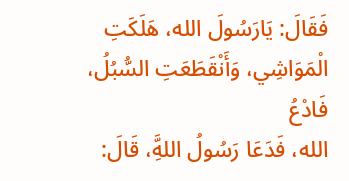فَقَالَ: يَارَسُولَ الله، هَلَكَتِ الْمَوَاشِي، وَأَنْقَطَعَتِ السُّبُلُ، فَادْعُ
الله، فَدَعَا رَسُولُ اللهَِّ، قَالَ: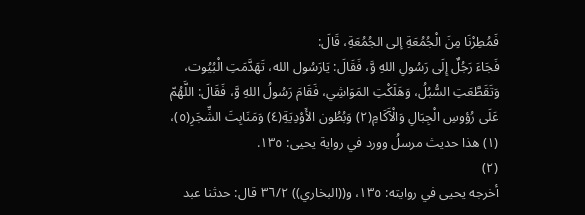فَمُطِرْنَا مِنَ الْجُمُعَةِ إلى الجُمُعَةِ، قَالَ:
فَجَاءَ رَجُلٌ إِلَى رَسُولِ اللهِ وَّ، فَقَالَ: يَارَسُول الله، تَهَدَّمَتِ الْبُيُوت،
وَتَقَطَّعَتِ السُّبُلُ، وَهَلَكْتِ المَوَاشِي، فَقَامَ رَسُولُ اللهِ وَّ، فَقَالَ: اللَّهُمّ
عَلَى رُؤوسِ الْجِبَالِ وَالْآَكَامِ(٢) وَبُطُون الأَوْدِيَةِ(٤) وَمَنَابِتَ الشِّجَرِ(٥)،
(١) هذا حديث مرسلُ وورد في رواية يحيى: ١٣٥.
(٢)
أخرجه يحيى في روايته: ١٣٥، و((البخاري)) ٣٦/٢ قال: حدثنا عبد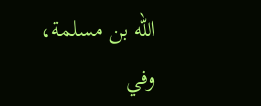الله بن مسلمة،
وفي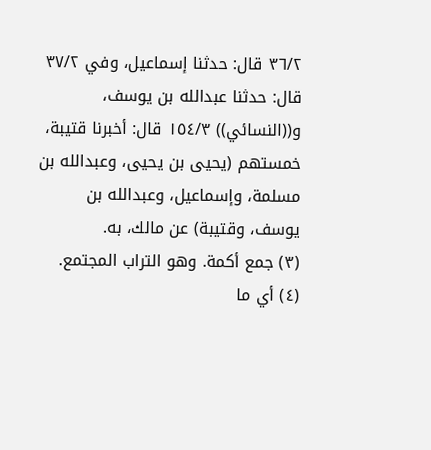٣٦/٢ قال: حدثنا إسماعيل، وفي ٣٧/٢ قال: حدثنا عبدالله بن يوسف،
و((النسائي)) ١٥٤/٣ قال: أخبرنا قتيبة،
خمستهم (يحيى بن يحيى، وعبدالله بن مسلمة، وإسماعيل، وعبدالله بن
یوسف، وقتيبة) عن مالك، به.
(٣) جمع أكمة. وهو التراب المجتمع.
(٤) أي ما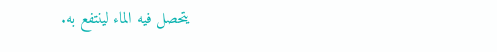يتحصل فيه الماء لينتفع به.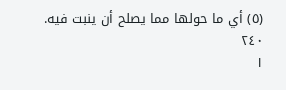(٥) أي ما حولها مما يصلح أن ينبت فيه.
٢٤٠
١